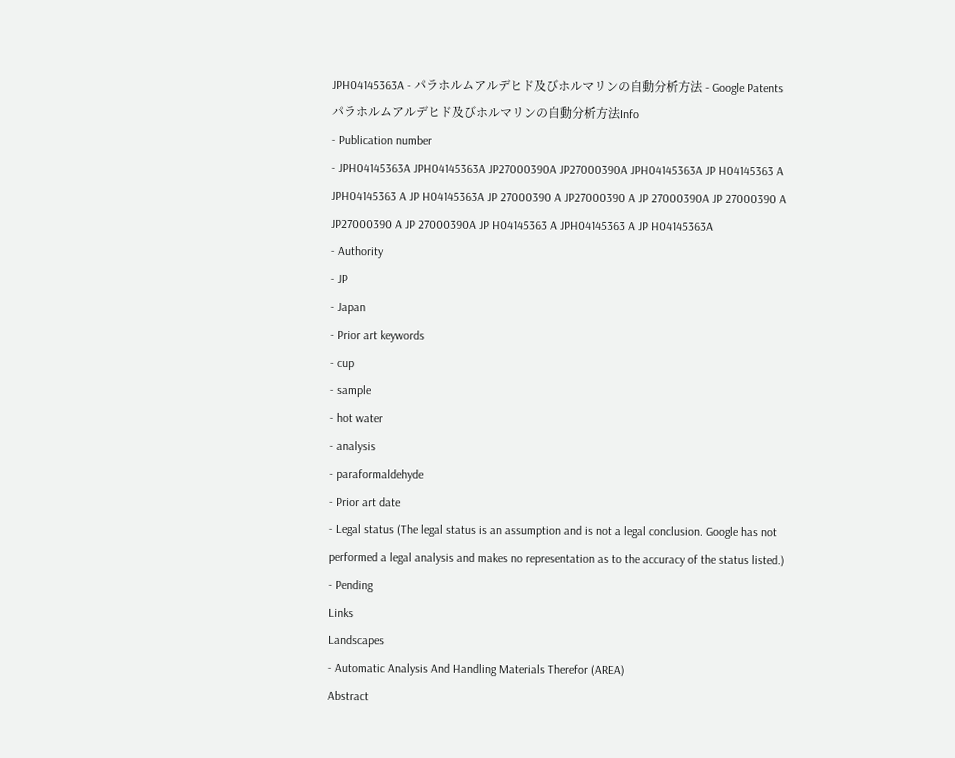JPH04145363A - パラホルムアルデヒド及びホルマリンの自動分析方法 - Google Patents
パラホルムアルデヒド及びホルマリンの自動分析方法Info
- Publication number
- JPH04145363A JPH04145363A JP27000390A JP27000390A JPH04145363A JP H04145363 A JPH04145363 A JP H04145363A JP 27000390 A JP27000390 A JP 27000390A JP 27000390 A JP27000390 A JP 27000390A JP H04145363 A JPH04145363 A JP H04145363A
- Authority
- JP
- Japan
- Prior art keywords
- cup
- sample
- hot water
- analysis
- paraformaldehyde
- Prior art date
- Legal status (The legal status is an assumption and is not a legal conclusion. Google has not performed a legal analysis and makes no representation as to the accuracy of the status listed.)
- Pending
Links
Landscapes
- Automatic Analysis And Handling Materials Therefor (AREA)
Abstract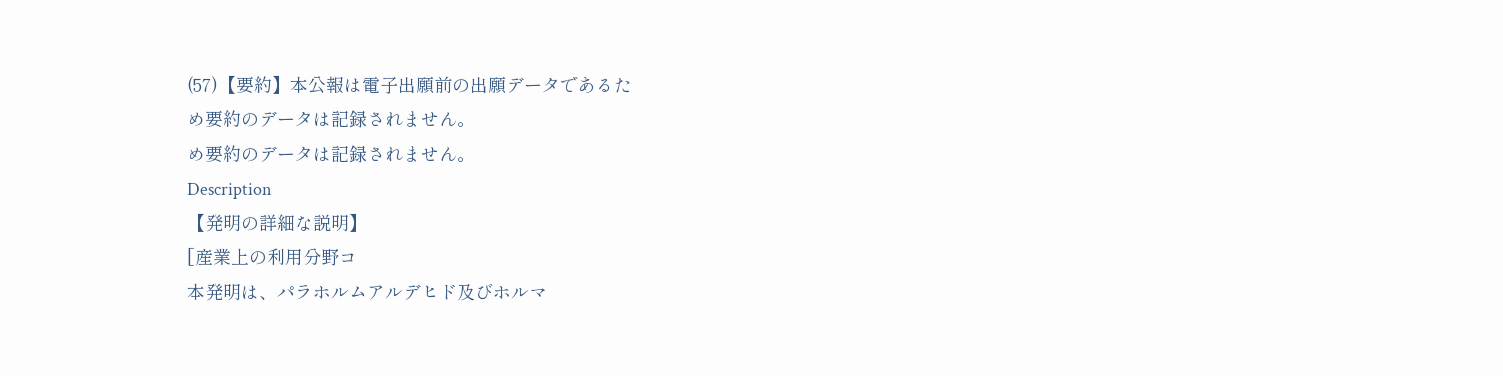(57)【要約】本公報は電子出願前の出願データであるた
め要約のデータは記録されません。
め要約のデータは記録されません。
Description
【発明の詳細な説明】
[産業上の利用分野コ
本発明は、パラホルムアルデヒド及びホルマ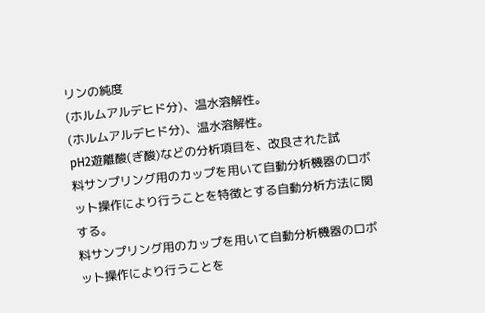リンの純度
(ホルムアルデヒド分)、温水溶解性。
(ホルムアルデヒド分)、温水溶解性。
pH2遊離酸(ぎ酸)などの分析項目を、改良された試
料サンプリング用のカップを用いて自動分析機器のロボ
ット操作により行うことを特徴とする自動分析方法に関
する。
料サンプリング用のカップを用いて自動分析機器のロボ
ット操作により行うことを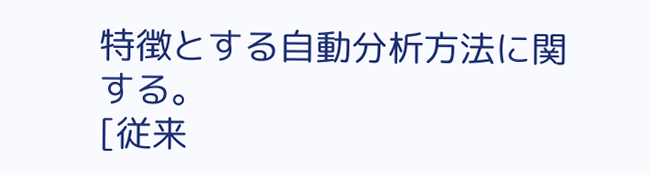特徴とする自動分析方法に関
する。
[従来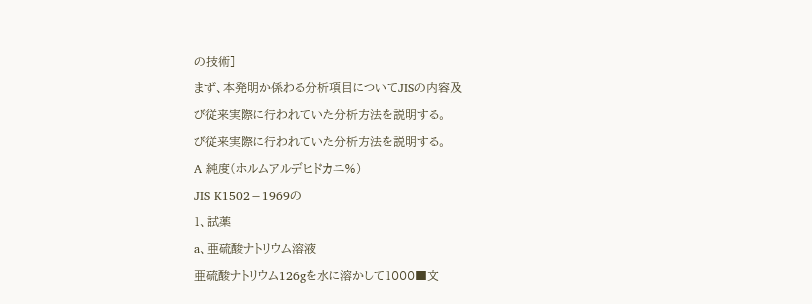の技術]
まず、本発明か係わる分析項目についてJISの内容及
び従来実際に行われていた分析方法を説明する。
び従来実際に行われていた分析方法を説明する。
A 純度(ホルムアルデヒドカニ%)
JIS K1502−1969の
1、試薬
a、亜硫酸ナトリウム溶液
亜硫酸ナトリウム126gを水に溶かして1000■文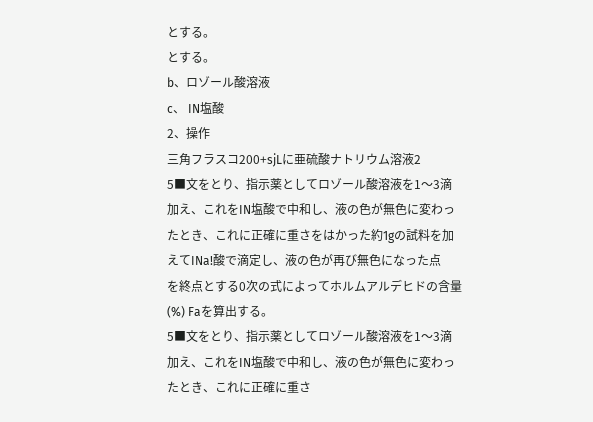とする。
とする。
b、ロゾール酸溶液
c、 IN塩酸
2、操作
三角フラスコ200+sjLに亜硫酸ナトリウム溶液2
5■文をとり、指示薬としてロゾール酸溶液を1〜3滴
加え、これをIN塩酸で中和し、液の色が無色に変わっ
たとき、これに正確に重さをはかった約1gの試料を加
えてINa!酸で滴定し、液の色が再び無色になった点
を終点とする0次の式によってホルムアルデヒドの含量
(%) Faを算出する。
5■文をとり、指示薬としてロゾール酸溶液を1〜3滴
加え、これをIN塩酸で中和し、液の色が無色に変わっ
たとき、これに正確に重さ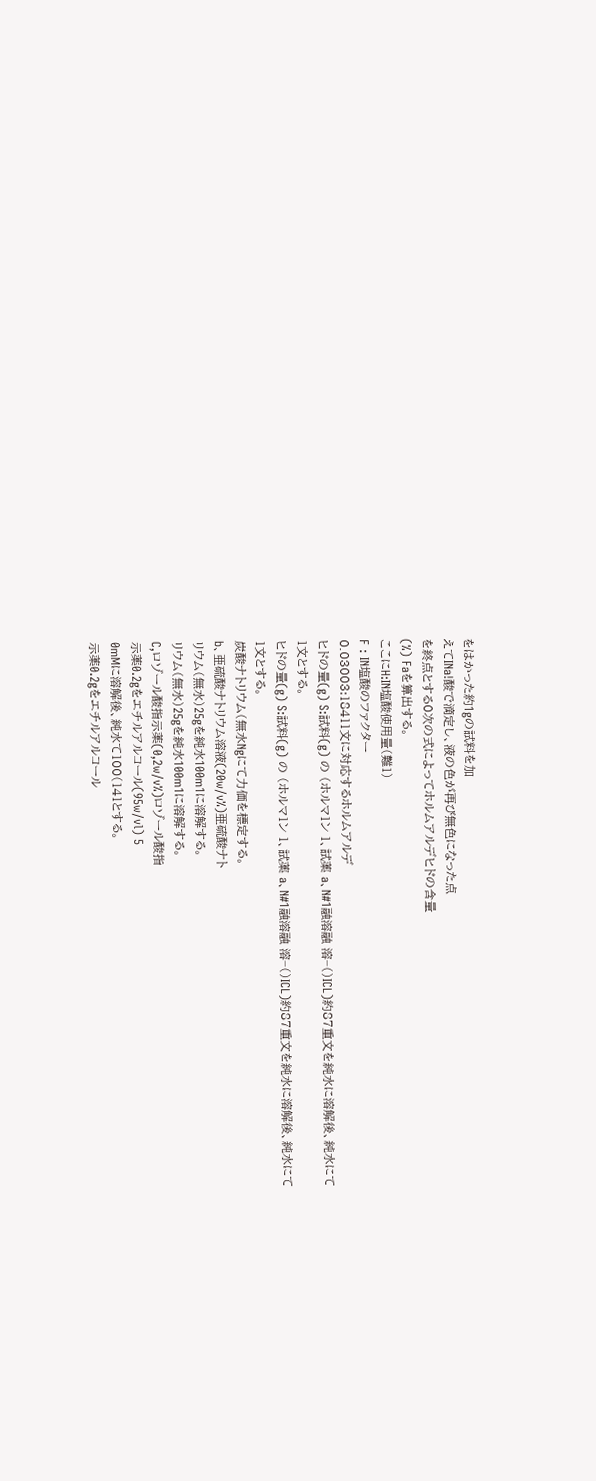をはかった約1gの試料を加
えてINa!酸で滴定し、液の色が再び無色になった点
を終点とする0次の式によってホルムアルデヒドの含量
(%) Faを算出する。
ここにH:IN塩酸使用量(難1)
F : IN塩酸のファクター
0.03003:18411文に対応するホルムアルデ
ヒドの量(g) S:試料(g) の (ホルマ1ン 1、試薬 a、N#1融溶融 溶−()ICL)約87重文を純水に溶解後、純水にて
1文とする。
ヒドの量(g) S:試料(g) の (ホルマ1ン 1、試薬 a、N#1融溶融 溶−()ICL)約87重文を純水に溶解後、純水にて
1文とする。
炭酸ナトリウム(無水Ngにて力価を標定する。
b、亜硫酸ナトリウム溶液(20w/v%)亜硫酸ナト
リウム(無水)25gを純水100m1に溶解する。
リウム(無水)25gを純水100m1に溶解する。
C,ロゾール酸指示薬(0,2w/v%)ロゾール酸指
示薬0.2gをエチルアルコール(95w/vl) 5
0mMに溶解後、純水て100(141とする。
示薬0.2gをエチルアルコール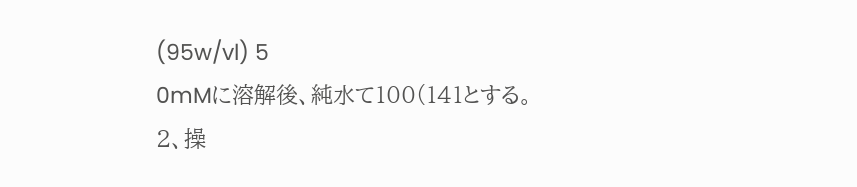(95w/vl) 5
0mMに溶解後、純水て100(141とする。
2、操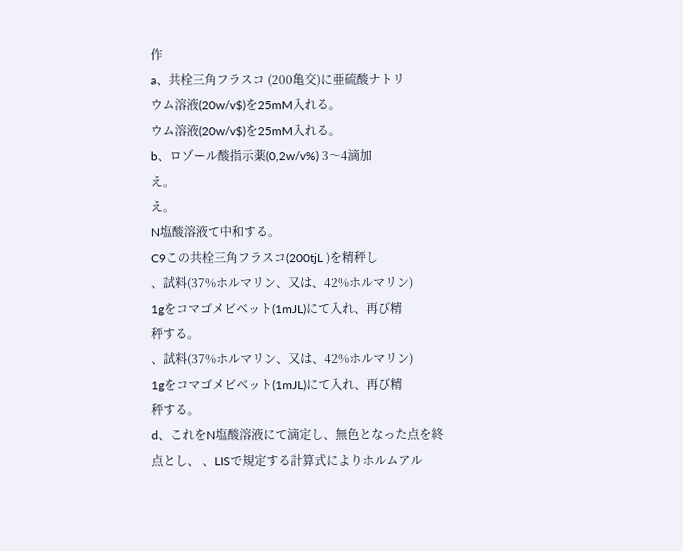作
a、共栓三角フラスコ (200亀交)に亜硫酸ナトリ
ウム溶液(20w/v$)を25mM入れる。
ウム溶液(20w/v$)を25mM入れる。
b、ロゾール酸指示薬(0,2w/v%) 3〜4滴加
え。
え。
N塩酸溶液て中和する。
C9この共栓三角フラスコ(200tjL )を精秤し
、試料(37%ホルマリン、又は、42%ホルマリン)
1gをコマゴメビベット(1mJL)にて入れ、再び精
秤する。
、試料(37%ホルマリン、又は、42%ホルマリン)
1gをコマゴメビベット(1mJL)にて入れ、再び精
秤する。
d、これをN塩酸溶液にて滴定し、無色となった点を終
点とし、 、LISで規定する計算式によりホルムアル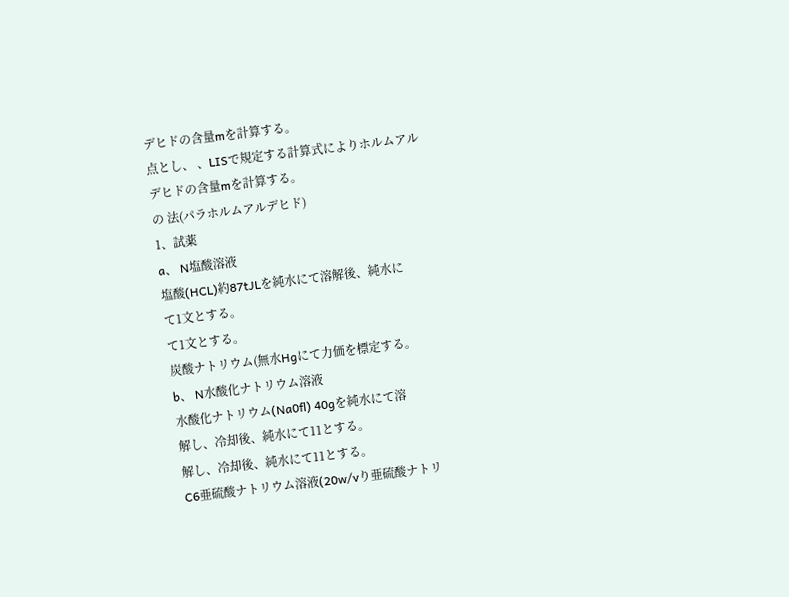デヒドの含量mを計算する。
点とし、 、LISで規定する計算式によりホルムアル
デヒドの含量mを計算する。
の 法(パラホルムアルデヒド)
1、試薬
a、 N塩酸溶液
塩酸(HCL)約87tJLを純水にて溶解後、純水に
て1文とする。
て1文とする。
炭酸ナトリウム(無水Hgにて力価を標定する。
b、 N水酸化ナトリウム溶液
水酸化ナトリウム(Na0fl) 40gを純水にて溶
解し、冷却後、純水にて11とする。
解し、冷却後、純水にて11とする。
C6亜硫酸ナトリウム溶液(20w/vり亜硫酸ナトリ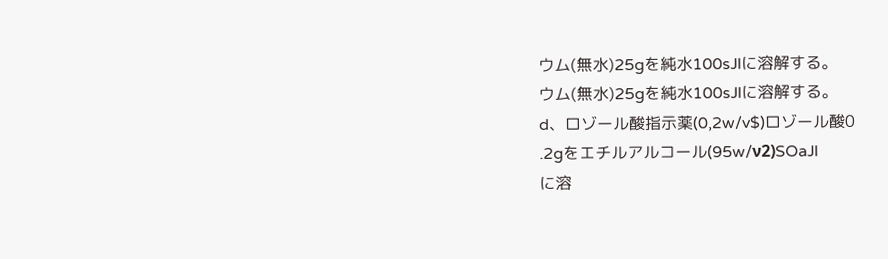ウム(無水)25gを純水100sJlに溶解する。
ウム(無水)25gを純水100sJlに溶解する。
d、ロゾール酸指示薬(0,2w/v$)ロゾール酸0
.2gをエチルアルコール(95w/ν2)SOaJl
に溶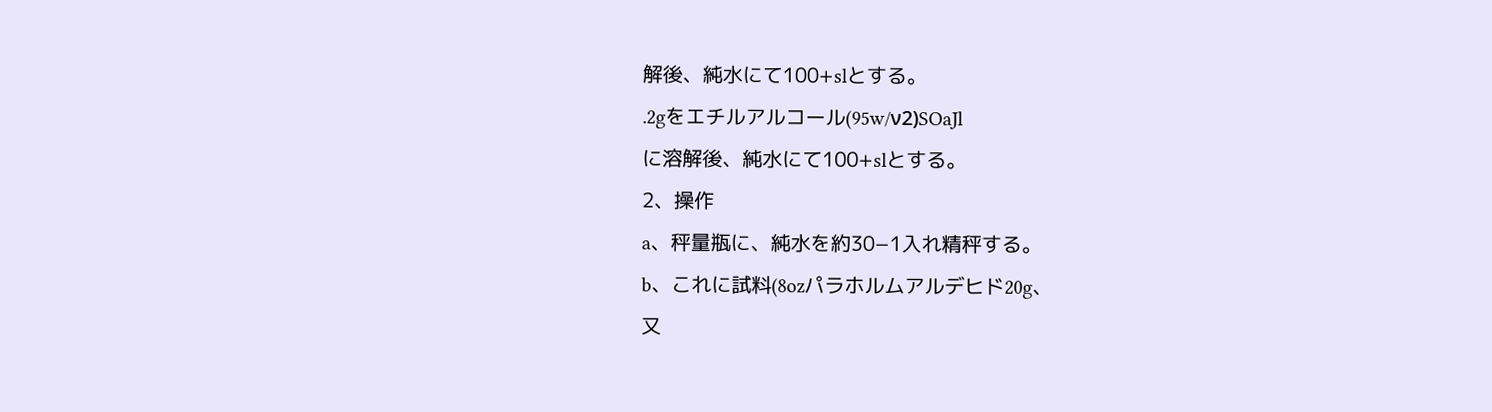解後、純水にて100+slとする。
.2gをエチルアルコール(95w/ν2)SOaJl
に溶解後、純水にて100+slとする。
2、操作
a、秤量瓶に、純水を約30−1入れ精秤する。
b、これに試料(8ozパラホルムアルデヒド20g、
又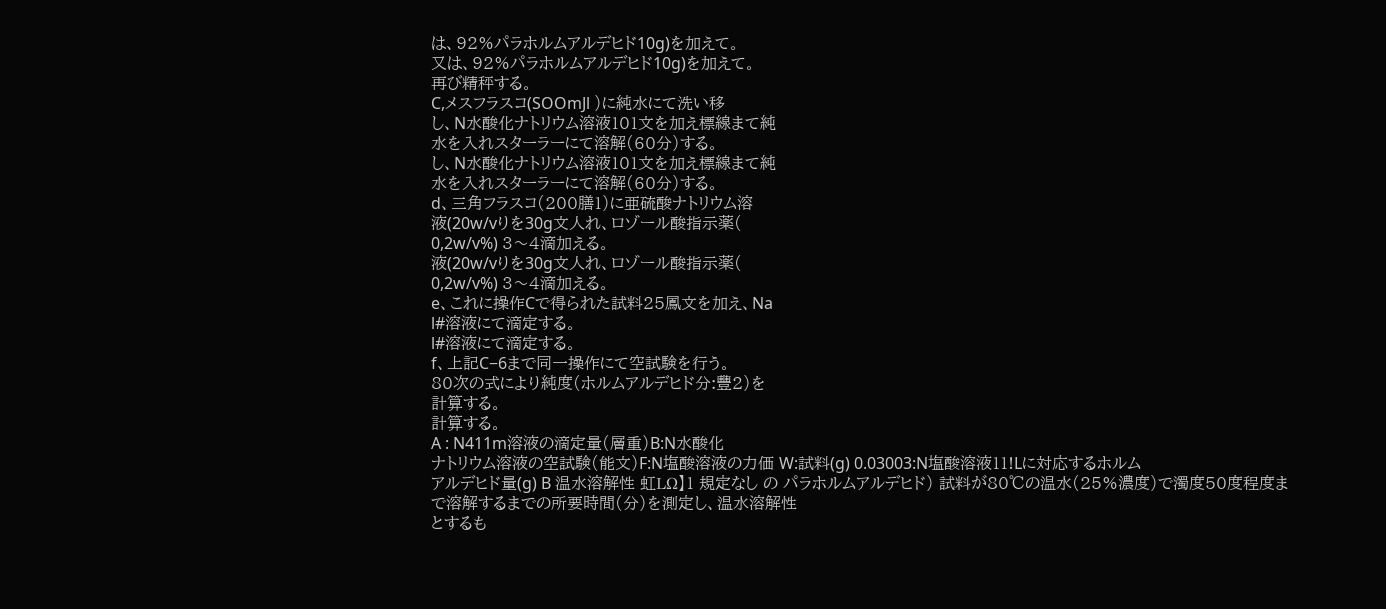は、92%パラホルムアルデヒド10g)を加えて。
又は、92%パラホルムアルデヒド10g)を加えて。
再び精秤する。
C,メスフラスコ(SOOmJl )に純水にて洗い移
し、N水酸化ナトリウム溶液101文を加え標線まて純
水を入れスターラーにて溶解(60分)する。
し、N水酸化ナトリウム溶液101文を加え標線まて純
水を入れスターラーにて溶解(60分)する。
d、三角フラスコ(200膳1)に亜硫酸ナトリウム溶
液(20w/vりを30g文人れ、ロゾール酸指示薬(
0,2w/v%) 3〜4滴加える。
液(20w/vりを30g文人れ、ロゾール酸指示薬(
0,2w/v%) 3〜4滴加える。
e、これに操作Cで得られた試料25鳳文を加え、Na
l#溶液にて滴定する。
l#溶液にて滴定する。
f、上記C−6まで同一操作にて空試験を行う。
80次の式により純度(ホルムアルデヒド分:豐2)を
計算する。
計算する。
A : N411m溶液の滴定量(層重)B:N水酸化
ナトリウム溶液の空試験(能文)F:N塩酸溶液の力価 W:試料(g) 0.03003:N塩酸溶液11!Lに対応するホルム
アルデヒド量(g) B 温水溶解性 虹LΩ】1 規定なし の パラホルムアルデヒド) 試料が80℃の温水(25%濃度)で濁度50度程度ま
で溶解するまでの所要時間(分)を測定し、温水溶解性
とするも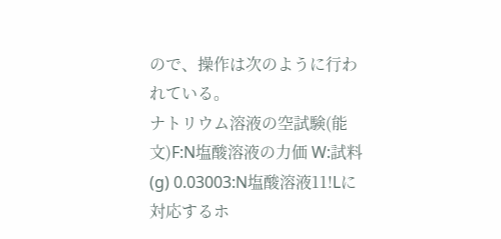ので、操作は次のように行われている。
ナトリウム溶液の空試験(能文)F:N塩酸溶液の力価 W:試料(g) 0.03003:N塩酸溶液11!Lに対応するホ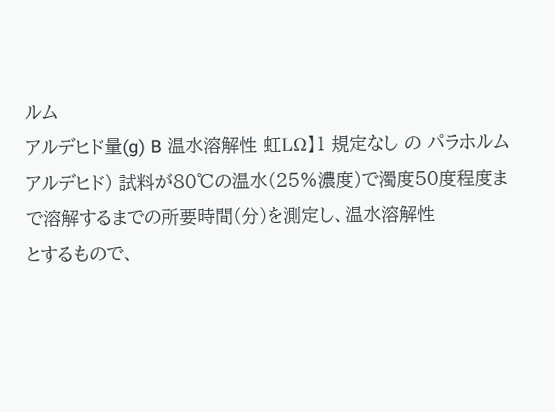ルム
アルデヒド量(g) B 温水溶解性 虹LΩ】1 規定なし の パラホルムアルデヒド) 試料が80℃の温水(25%濃度)で濁度50度程度ま
で溶解するまでの所要時間(分)を測定し、温水溶解性
とするもので、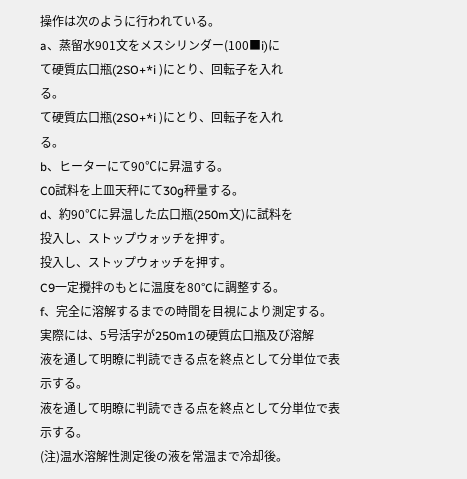操作は次のように行われている。
a、蒸留水901文をメスシリンダー(100■i)に
て硬質広口瓶(2SO+*i )にとり、回転子を入れ
る。
て硬質広口瓶(2SO+*i )にとり、回転子を入れ
る。
b、ヒーターにて90℃に昇温する。
C0試料を上皿天秤にて30g秤量する。
d、約90℃に昇温した広口瓶(250m文)に試料を
投入し、ストップウォッチを押す。
投入し、ストップウォッチを押す。
C9一定攪拌のもとに温度を80°Cに調整する。
f、完全に溶解するまでの時間を目視により測定する。
実際には、5号活字が250m1の硬質広口瓶及び溶解
液を通して明瞭に判読できる点を終点として分単位で表
示する。
液を通して明瞭に判読できる点を終点として分単位で表
示する。
(注)温水溶解性測定後の液を常温まで冷却後。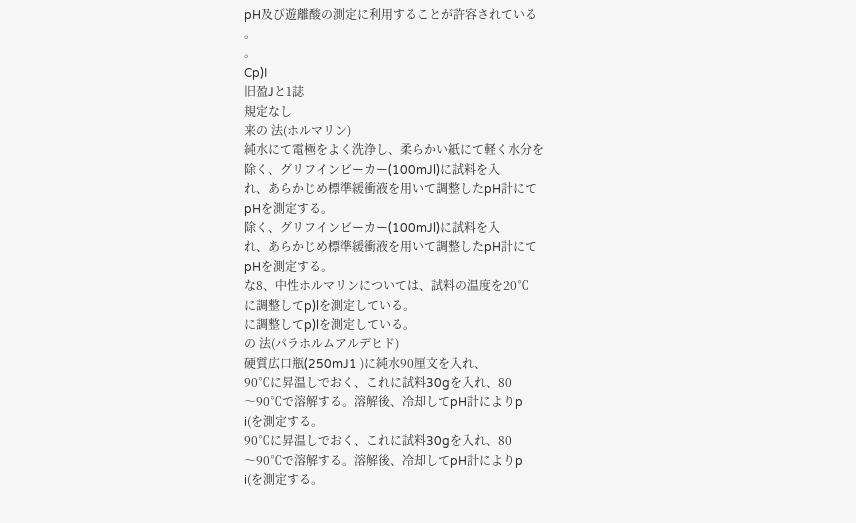pH及び遊離酸の測定に利用することが許容されている
。
。
Cp)I
旧盈Jと1誌
規定なし
来の 法(ホルマリン)
純水にて電極をよく洗浄し、柔らかい紙にて軽く水分を
除く、グリフインビーカー(100mJl)に試料を入
れ、あらかじめ標準緩衝液を用いて調整したpH計にて
pHを測定する。
除く、グリフインビーカー(100mJl)に試料を入
れ、あらかじめ標準緩衝液を用いて調整したpH計にて
pHを測定する。
な8、中性ホルマリンについては、試料の温度を20℃
に調整してp)lを測定している。
に調整してp)lを測定している。
の 法(パラホルムアルデヒド)
硬質広口瓶(250mJ1 )に純水90厘文を入れ、
90℃に昇温しでおく、これに試料30gを入れ、80
〜90℃で溶解する。溶解後、冷却してpH計によりp
i(を測定する。
90℃に昇温しでおく、これに試料30gを入れ、80
〜90℃で溶解する。溶解後、冷却してpH計によりp
i(を測定する。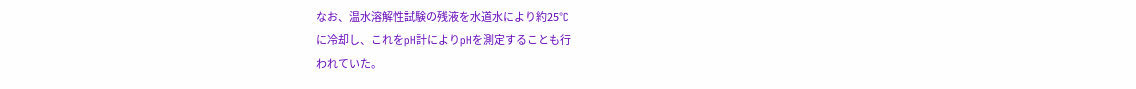なお、温水溶解性試験の残液を水道水により約25°C
に冷却し、これをpH計によりpHを測定することも行
われていた。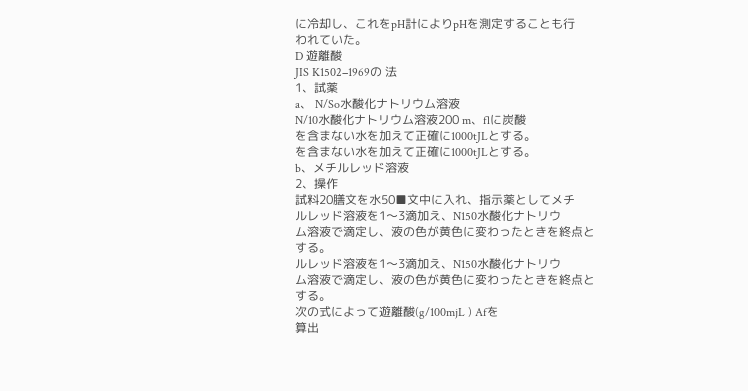に冷却し、これをpH計によりpHを測定することも行
われていた。
D 遊離酸
JIS K1502−1969の 法
1、試薬
a、 N/So水酸化ナトリウム溶液
N/10水酸化ナトリウム溶液200 m、flに炭酸
を含まない水を加えて正確に1000tJLとする。
を含まない水を加えて正確に1000tJLとする。
b、メチルレッド溶液
2、操作
試料20膳文を水50■文中に入れ、指示薬としてメチ
ルレッド溶液を1〜3滴加え、N150水酸化ナトリウ
ム溶液で滴定し、液の色が黄色に変わったときを終点と
する。
ルレッド溶液を1〜3滴加え、N150水酸化ナトリウ
ム溶液で滴定し、液の色が黄色に変わったときを終点と
する。
次の式によって遊離酸(g/100mjL ) Afを
算出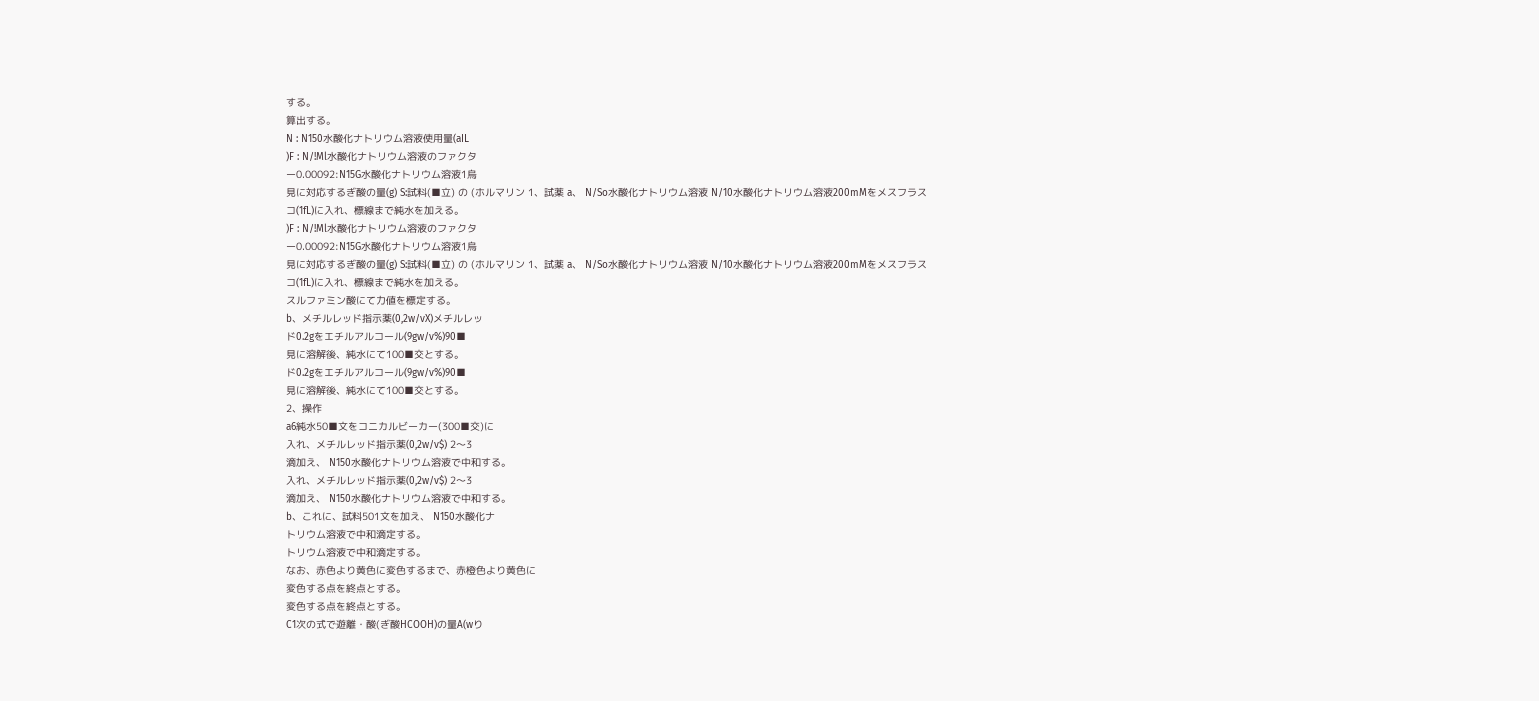する。
算出する。
N : N150水酸化ナトリウム溶液使用量(aIL
)F : N/!Ml水酸化ナトリウム溶液のファクタ
ー0.00092:N15G水酸化ナトリウム溶液1烏
見に対応するぎ酸の量(g) S:試料(■立) の (ホルマリン 1、試薬 a、 N/So水酸化ナトリウム溶液 N/10水酸化ナトリウム溶液200mMをメスフラス
コ(1fL)に入れ、標線まで純水を加える。
)F : N/!Ml水酸化ナトリウム溶液のファクタ
ー0.00092:N15G水酸化ナトリウム溶液1烏
見に対応するぎ酸の量(g) S:試料(■立) の (ホルマリン 1、試薬 a、 N/So水酸化ナトリウム溶液 N/10水酸化ナトリウム溶液200mMをメスフラス
コ(1fL)に入れ、標線まで純水を加える。
スルファミン酸にて力値を標定する。
b、メチルレッド指示薬(0,2w/vX)メチルレッ
ド0.2gをエチルアルコール(9gw/v%)90■
見に溶解後、純水にて100■交とする。
ド0.2gをエチルアルコール(9gw/v%)90■
見に溶解後、純水にて100■交とする。
2、操作
a6純水50■文をコニカルビーカー(300■交)に
入れ、メチルレッド指示薬(0,2w/v$) 2〜3
滴加え、 N150水酸化ナトリウム溶液で中和する。
入れ、メチルレッド指示薬(0,2w/v$) 2〜3
滴加え、 N150水酸化ナトリウム溶液で中和する。
b、これに、試料501文を加え、 N150水酸化ナ
トリウム溶液で中和滴定する。
トリウム溶液で中和滴定する。
なお、赤色より黄色に変色するまで、赤橙色より黄色に
変色する点を終点とする。
変色する点を終点とする。
C1次の式で遊離・酸(ぎ酸HCOOH)の量A(wり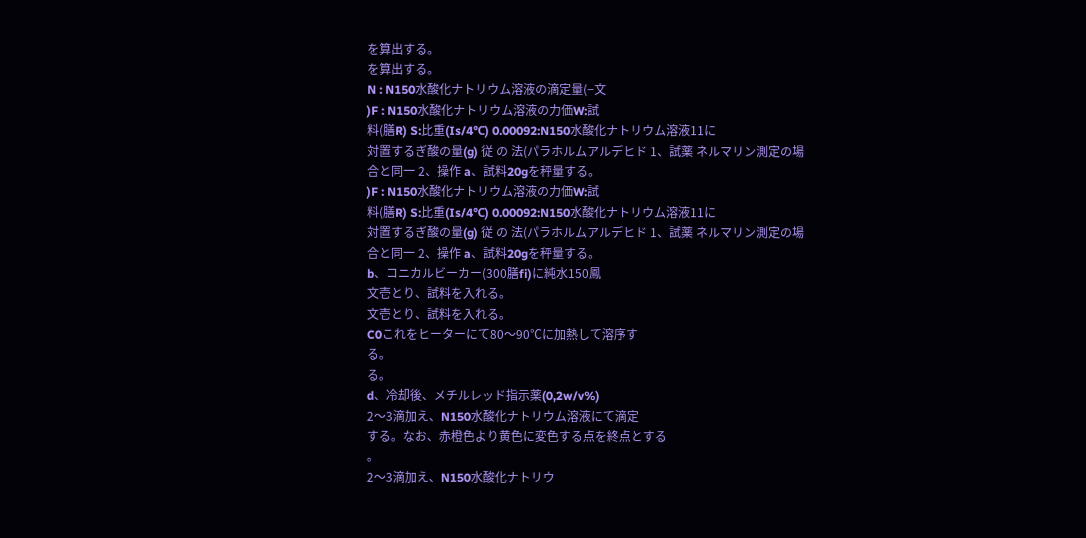を算出する。
を算出する。
N : N150水酸化ナトリウム溶液の滴定量(−文
)F : N150水酸化ナトリウム溶液の力価W:試
料(膳R) S:比重(Is/4℃) 0.00092:N150水酸化ナトリウム溶液11に
対置するぎ酸の量(g) 従 の 法(パラホルムアルデヒド 1、試薬 ネルマリン測定の場合と同一 2、操作 a、試料20gを秤量する。
)F : N150水酸化ナトリウム溶液の力価W:試
料(膳R) S:比重(Is/4℃) 0.00092:N150水酸化ナトリウム溶液11に
対置するぎ酸の量(g) 従 の 法(パラホルムアルデヒド 1、試薬 ネルマリン測定の場合と同一 2、操作 a、試料20gを秤量する。
b、コニカルビーカー(300膳fi)に純水150鳳
文壱とり、試料を入れる。
文壱とり、試料を入れる。
C0これをヒーターにて80〜90℃に加熱して溶序す
る。
る。
d、冷却後、メチルレッド指示薬(0,2w/v%)
2〜3滴加え、N150水酸化ナトリウム溶液にて滴定
する。なお、赤橙色より黄色に変色する点を終点とする
。
2〜3滴加え、N150水酸化ナトリウ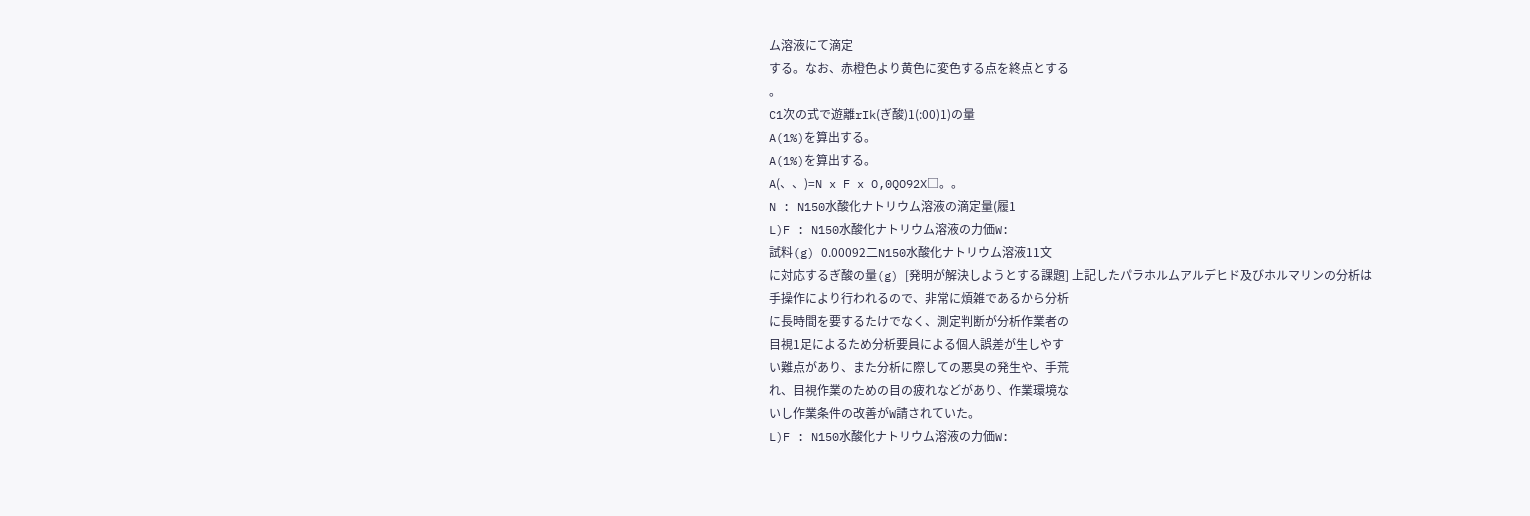ム溶液にて滴定
する。なお、赤橙色より黄色に変色する点を終点とする
。
C1次の式で遊離rIk(ぎ酸)1(:00)1)の量
A(1%)を算出する。
A(1%)を算出する。
A(、、)=N x F x O,0QO92X□。。
N : N150水酸化ナトリウム溶液の滴定量(履1
L)F : N150水酸化ナトリウム溶液の力価W:
試料(g) 0.00092二N150水酸化ナトリウム溶液11文
に対応するぎ酸の量(g) [発明が解決しようとする課題] 上記したパラホルムアルデヒド及びホルマリンの分析は
手操作により行われるので、非常に煩雑であるから分析
に長時間を要するたけでなく、測定判断が分析作業者の
目視1足によるため分析要員による個人誤差が生しやす
い難点があり、また分析に際しての悪臭の発生や、手荒
れ、目視作業のための目の疲れなどがあり、作業環境な
いし作業条件の改善がW請されていた。
L)F : N150水酸化ナトリウム溶液の力価W: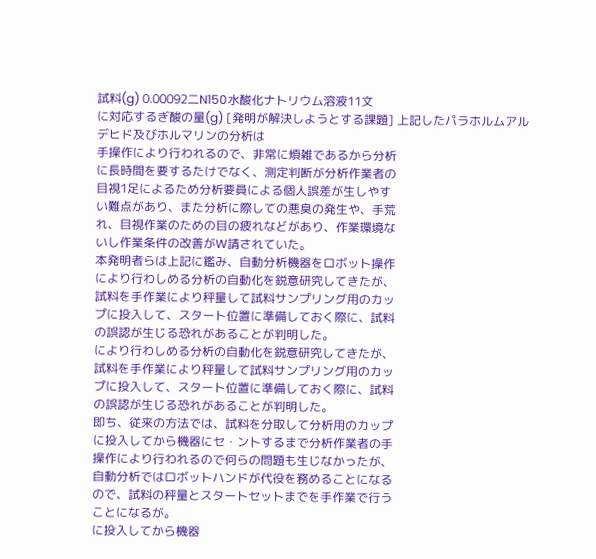試料(g) 0.00092二N150水酸化ナトリウム溶液11文
に対応するぎ酸の量(g) [発明が解決しようとする課題] 上記したパラホルムアルデヒド及びホルマリンの分析は
手操作により行われるので、非常に煩雑であるから分析
に長時間を要するたけでなく、測定判断が分析作業者の
目視1足によるため分析要員による個人誤差が生しやす
い難点があり、また分析に際しての悪臭の発生や、手荒
れ、目視作業のための目の疲れなどがあり、作業環境な
いし作業条件の改善がW請されていた。
本発明者らは上記に鑑み、自動分析機器をロボット操作
により行わしめる分析の自動化を鋭意研究してきたが、
試料を手作業により秤量して試料サンプリング用のカッ
プに投入して、スタート位置に準備しておく際に、試料
の誤認が生じる恐れがあることが判明した。
により行わしめる分析の自動化を鋭意研究してきたが、
試料を手作業により秤量して試料サンプリング用のカッ
プに投入して、スタート位置に準備しておく際に、試料
の誤認が生じる恐れがあることが判明した。
即ち、従来の方法では、試料を分取して分析用のカップ
に投入してから機器にセ・ン卜するまで分析作業者の手
操作により行われるので何らの問題も生じなかったが、
自動分析ではロボットハンドが代役を務めることになる
ので、試料の秤量とスタートセットまでを手作業で行う
ことになるが。
に投入してから機器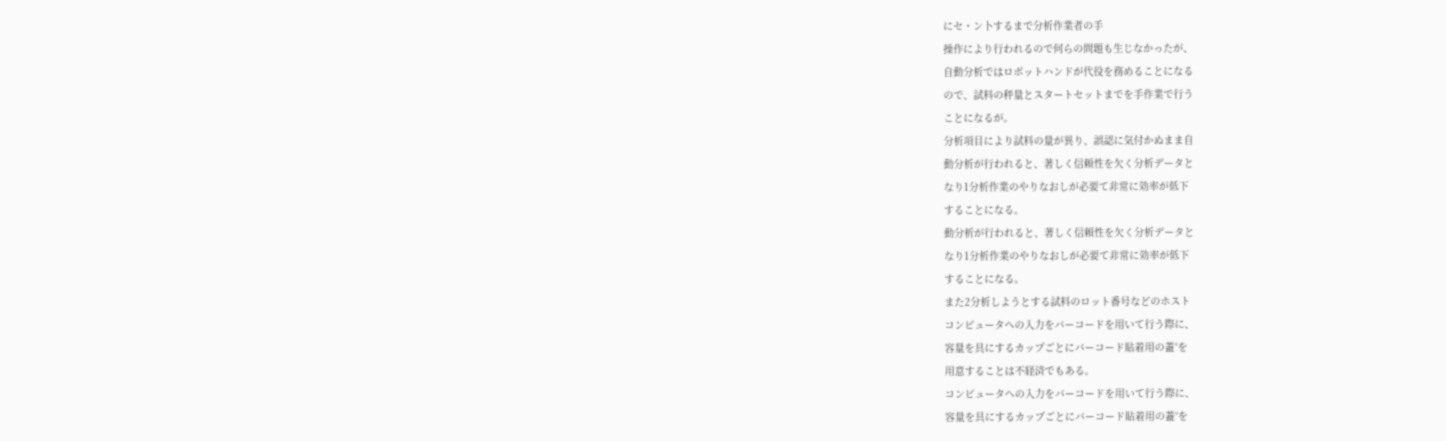にセ・ン卜するまで分析作業者の手
操作により行われるので何らの問題も生じなかったが、
自動分析ではロボットハンドが代役を務めることになる
ので、試料の秤量とスタートセットまでを手作業で行う
ことになるが。
分析項目により試料の量が異り、誤認に気付かぬまま自
動分析が行われると、著しく信頼性を欠く分析データと
なり1分析作業のやりなおしが必要て非常に効率が低下
することになる。
動分析が行われると、著しく信頼性を欠く分析データと
なり1分析作業のやりなおしが必要て非常に効率が低下
することになる。
また2分析しようとする試料のロット番号などのホスト
コンピュータへの入力をバーコードを用いて行う際に、
容量を具にするカップごとにバーコード貼着用の蓋°を
用意することは不経済でもある。
コンピュータへの入力をバーコードを用いて行う際に、
容量を具にするカップごとにバーコード貼着用の蓋°を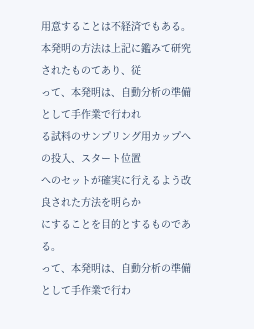用意することは不経済でもある。
本発明の方法は上記に鑑みて研究されたものてあり、従
って、本発明は、自動分析の準備として手作業で行われ
る試料のサンプリング用カップへの投入、スタート位置
へのセットが確実に行えるよう改良された方法を明らか
にすることを目的とするものである。
って、本発明は、自動分析の準備として手作業で行わ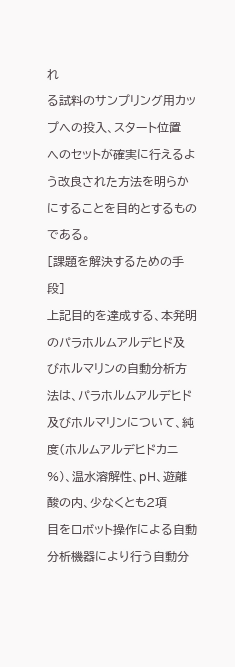れ
る試料のサンプリング用カップへの投入、スタート位置
へのセットが確実に行えるよう改良された方法を明らか
にすることを目的とするものである。
[課題を解決するための手段]
上記目的を達成する、本発明のパラホルムアルデヒド及
びホルマリンの自動分析方法は、パラホルムアルデヒド
及びホルマリンについて、純度(ホルムアルデヒドカニ
%)、温水溶解性、pH、遊離酸の内、少なくとも2項
目をロボット操作による自動分析機器により行う自動分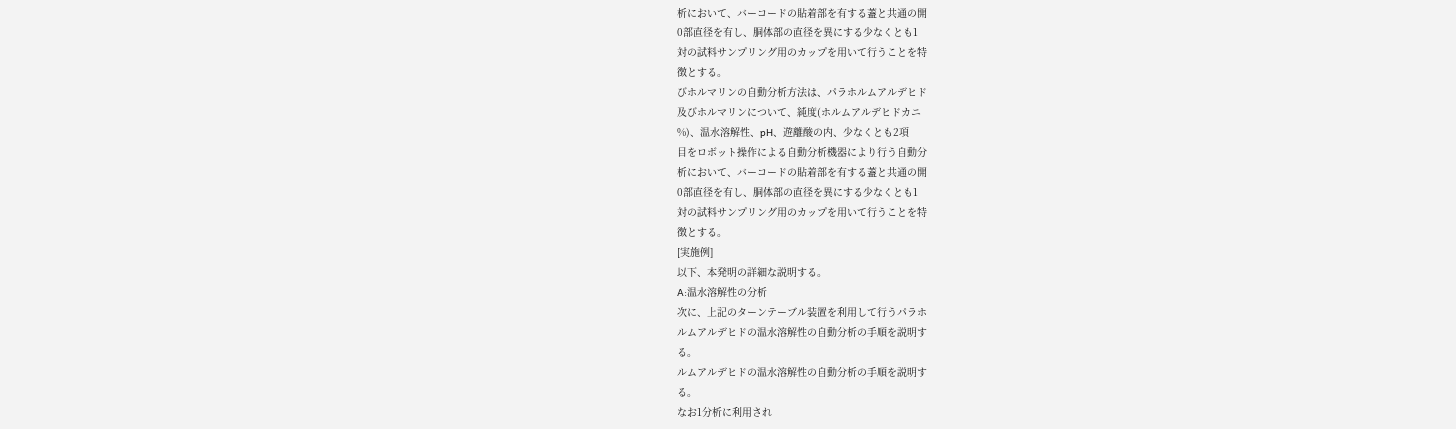析において、バーコードの貼着部を有する蓋と共通の開
0部直径を有し、胴体部の直径を異にする少なくとも1
対の試料サンプリング用のカップを用いて行うことを特
徴とする。
びホルマリンの自動分析方法は、パラホルムアルデヒド
及びホルマリンについて、純度(ホルムアルデヒドカニ
%)、温水溶解性、pH、遊離酸の内、少なくとも2項
目をロボット操作による自動分析機器により行う自動分
析において、バーコードの貼着部を有する蓋と共通の開
0部直径を有し、胴体部の直径を異にする少なくとも1
対の試料サンプリング用のカップを用いて行うことを特
徴とする。
[実施例]
以下、本発明の詳細な説明する。
A:温水溶解性の分析
次に、上記のターンテーブル装置を利用して行うパラホ
ルムアルデヒドの温水溶解性の自動分析の手順を説明す
る。
ルムアルデヒドの温水溶解性の自動分析の手順を説明す
る。
なお1分析に利用され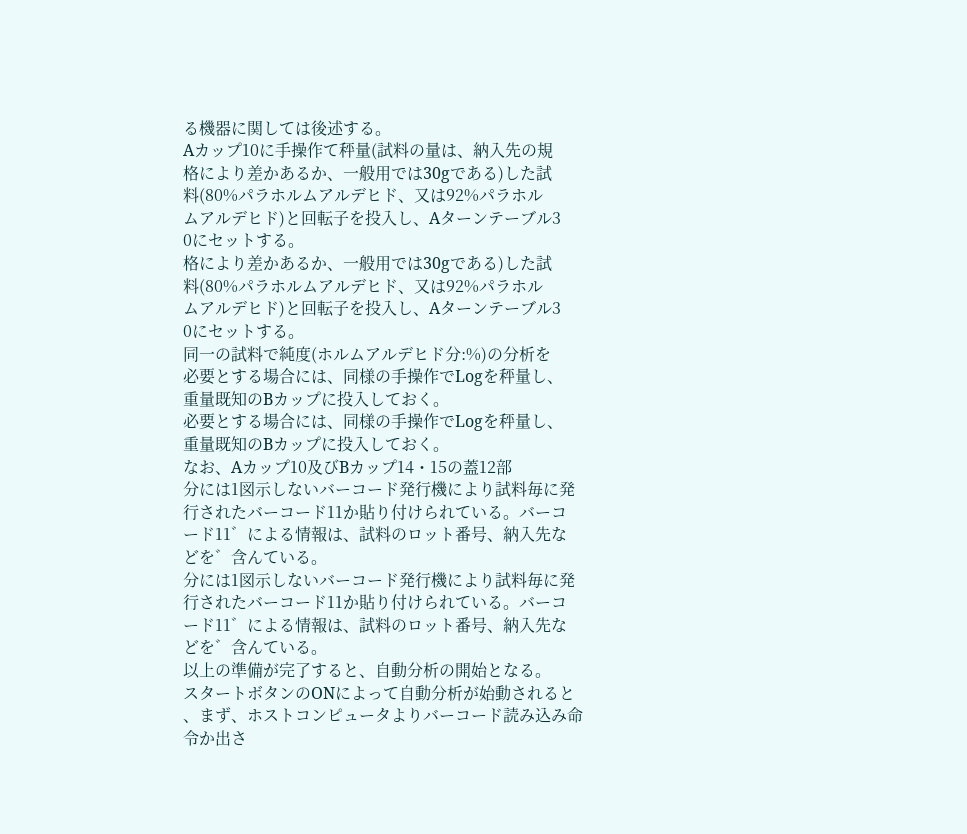る機器に関しては後述する。
Aカップ10に手操作て秤量(試料の量は、納入先の規
格により差かあるか、一般用では30gである)した試
料(80%パラホルムアルデヒド、又は92%パラホル
ムアルデヒド)と回転子を投入し、Aターンテーブル3
0にセットする。
格により差かあるか、一般用では30gである)した試
料(80%パラホルムアルデヒド、又は92%パラホル
ムアルデヒド)と回転子を投入し、Aターンテーブル3
0にセットする。
同一の試料で純度(ホルムアルデヒド分:%)の分析を
必要とする場合には、同様の手操作でLogを秤量し、
重量既知のBカップに投入しておく。
必要とする場合には、同様の手操作でLogを秤量し、
重量既知のBカップに投入しておく。
なお、Aカップ10及びBカップ14・15の蓋12部
分には1図示しないバーコード発行機により試料毎に発
行されたバーコード11か貼り付けられている。バーコ
ード11゛による情報は、試料のロット番号、納入先な
どを゛含んている。
分には1図示しないバーコード発行機により試料毎に発
行されたバーコード11か貼り付けられている。バーコ
ード11゛による情報は、試料のロット番号、納入先な
どを゛含んている。
以上の準備が完了すると、自動分析の開始となる。
スタートボタンのONによって自動分析が始動されると
、まず、ホストコンピュータよりバーコード読み込み命
令か出さ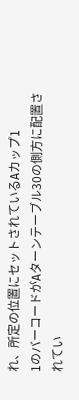れ、所定の位置にセットされているAカップ1
1のバーコードがAターンテーブル30の側方に配置さ
れてい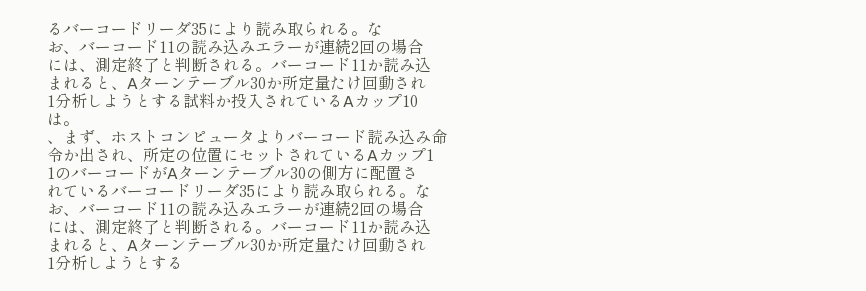るバーコードリーダ35により読み取られる。な
お、バーコード11の読み込みエラーが連続2回の場合
には、測定終了と判断される。バーコード11か読み込
まれると、Aターンテーブル30か所定量たけ回動され
1分析しようとする試料か投入されているAカップ10
は。
、まず、ホストコンピュータよりバーコード読み込み命
令か出され、所定の位置にセットされているAカップ1
1のバーコードがAターンテーブル30の側方に配置さ
れているバーコードリーダ35により読み取られる。な
お、バーコード11の読み込みエラーが連続2回の場合
には、測定終了と判断される。バーコード11か読み込
まれると、Aターンテーブル30か所定量たけ回動され
1分析しようとする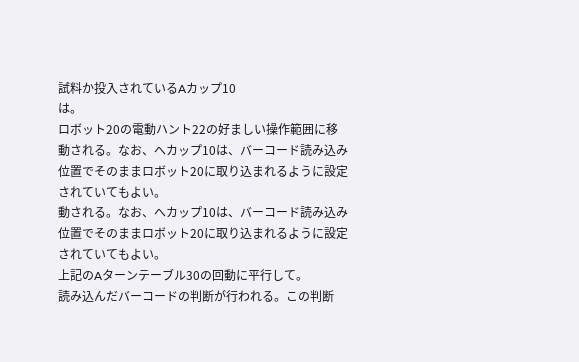試料か投入されているAカップ10
は。
ロボット20の電動ハント22の好ましい操作範囲に移
動される。なお、へカップ10は、バーコード読み込み
位置でそのままロボット20に取り込まれるように設定
されていてもよい。
動される。なお、へカップ10は、バーコード読み込み
位置でそのままロボット20に取り込まれるように設定
されていてもよい。
上記のAターンテーブル30の回動に平行して。
読み込んだバーコードの判断が行われる。この判断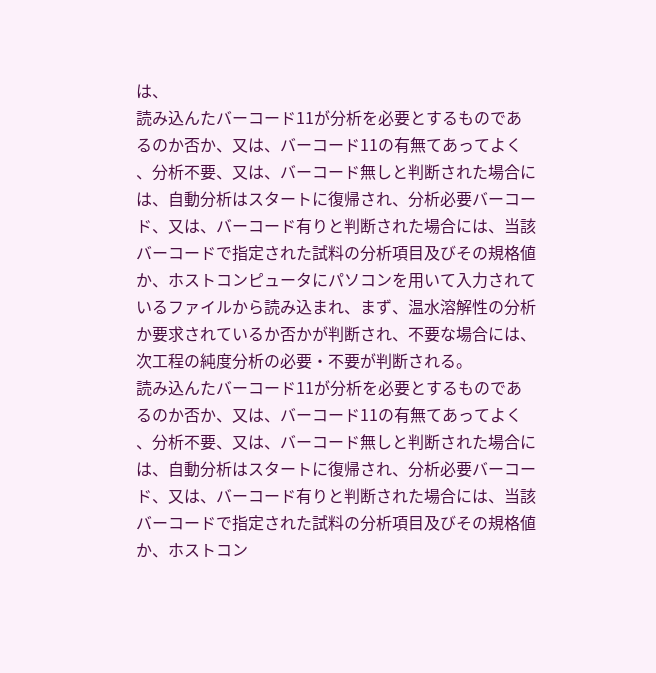は、
読み込んたバーコード11が分析を必要とするものであ
るのか否か、又は、バーコード11の有無てあってよく
、分析不要、又は、バーコード無しと判断された場合に
は、自動分析はスタートに復帰され、分析必要バーコー
ド、又は、バーコード有りと判断された場合には、当該
バーコードで指定された試料の分析項目及びその規格値
か、ホストコンピュータにパソコンを用いて入力されて
いるファイルから読み込まれ、まず、温水溶解性の分析
か要求されているか否かが判断され、不要な場合には、
次工程の純度分析の必要・不要が判断される。
読み込んたバーコード11が分析を必要とするものであ
るのか否か、又は、バーコード11の有無てあってよく
、分析不要、又は、バーコード無しと判断された場合に
は、自動分析はスタートに復帰され、分析必要バーコー
ド、又は、バーコード有りと判断された場合には、当該
バーコードで指定された試料の分析項目及びその規格値
か、ホストコン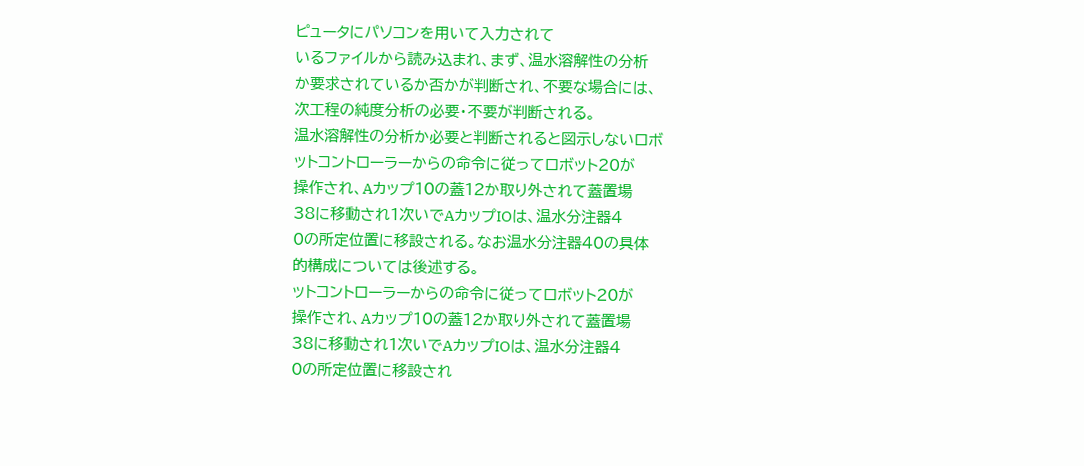ピュータにパソコンを用いて入力されて
いるファイルから読み込まれ、まず、温水溶解性の分析
か要求されているか否かが判断され、不要な場合には、
次工程の純度分析の必要・不要が判断される。
温水溶解性の分析か必要と判断されると図示しないロボ
ットコントローラーからの命令に従ってロボット20が
操作され、Aカップ10の蓋12か取り外されて蓋置場
38に移動され1次いでAカップIOは、温水分注器4
0の所定位置に移設される。なお温水分注器40の具体
的構成については後述する。
ットコントローラーからの命令に従ってロボット20が
操作され、Aカップ10の蓋12か取り外されて蓋置場
38に移動され1次いでAカップIOは、温水分注器4
0の所定位置に移設され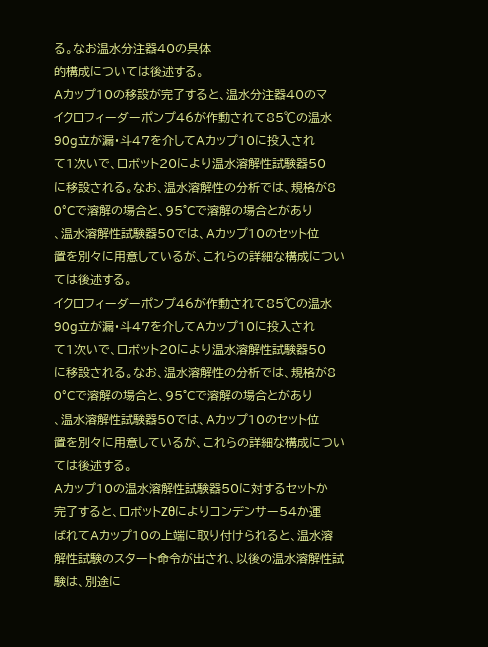る。なお温水分注器40の具体
的構成については後述する。
Aカップ10の移設が完了すると、温水分注器40のマ
イクロフィーダーポンプ46が作動されて85℃の温水
90g立が漏・斗47を介してAカップ10に投入され
て1次いで、ロボット20により温水溶解性試験器50
に移設される。なお、温水溶解性の分析では、規格が8
0°Cで溶解の場合と、95°Cで溶解の場合とがあり
、温水溶解性試験器50では、Aカップ10のセット位
置を別々に用意しているが、これらの詳細な構成につい
ては後述する。
イクロフィーダーポンプ46が作動されて85℃の温水
90g立が漏・斗47を介してAカップ10に投入され
て1次いで、ロボット20により温水溶解性試験器50
に移設される。なお、温水溶解性の分析では、規格が8
0°Cで溶解の場合と、95°Cで溶解の場合とがあり
、温水溶解性試験器50では、Aカップ10のセット位
置を別々に用意しているが、これらの詳細な構成につい
ては後述する。
Aカップ10の温水溶解性試験器50に対するセットか
完了すると、ロボットZθによりコンデンサー54か運
ばれてAカップ10の上端に取り付けられると、温水溶
解性試験のスタート命令が出され、以後の温水溶解性試
験は、別途に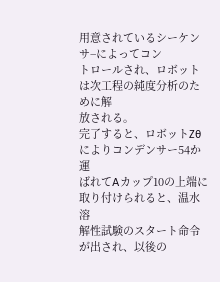用意されているシーケンサ−によってコン
トロールされ、ロボットは次工程の純度分析のために解
放される。
完了すると、ロボットZθによりコンデンサー54か運
ばれてAカップ10の上端に取り付けられると、温水溶
解性試験のスタート命令が出され、以後の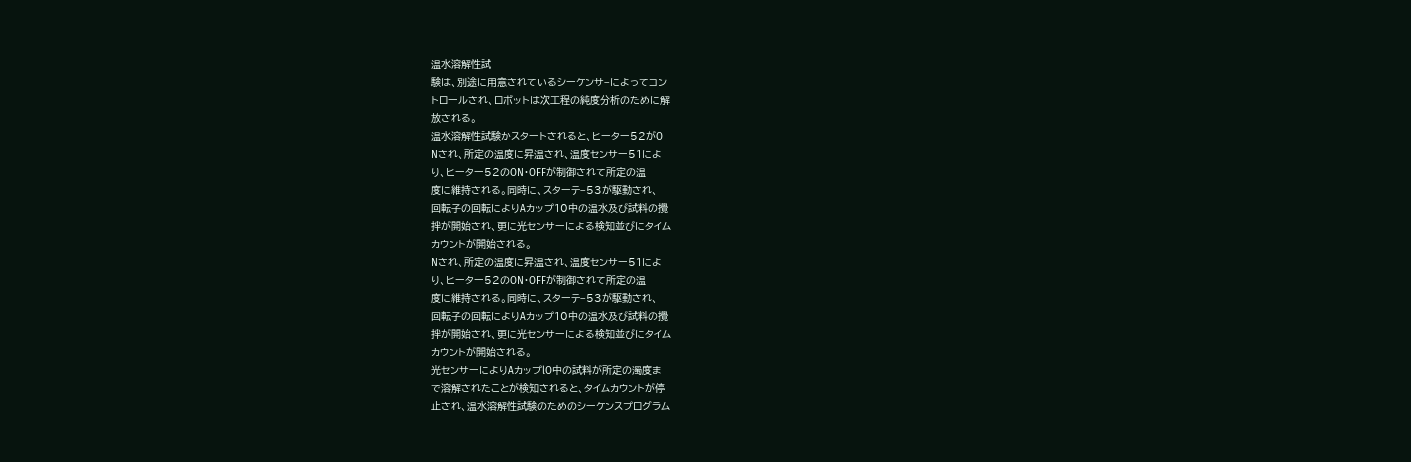温水溶解性試
験は、別途に用意されているシーケンサ−によってコン
トロールされ、ロボットは次工程の純度分析のために解
放される。
温水溶解性試験かスタートされると、ヒーター52がO
Nされ、所定の温度に昇温され、温度センサー51によ
り、ヒーター52のON・OFFが制御されて所定の温
度に維持される。同時に、スターテ−53が駆動され、
回転子の回転によりAカップ10中の温水及び試料の攪
拌が開始され、更に光センサーによる検知並びにタイム
カウントが開始される。
Nされ、所定の温度に昇温され、温度センサー51によ
り、ヒーター52のON・OFFが制御されて所定の温
度に維持される。同時に、スターテ−53が駆動され、
回転子の回転によりAカップ10中の温水及び試料の攪
拌が開始され、更に光センサーによる検知並びにタイム
カウントが開始される。
光センサーによりAカップlO中の試料が所定の濁度ま
で溶解されたことが検知されると、タイムカウントが停
止され、温水溶解性試験のためのシーケンスプログラム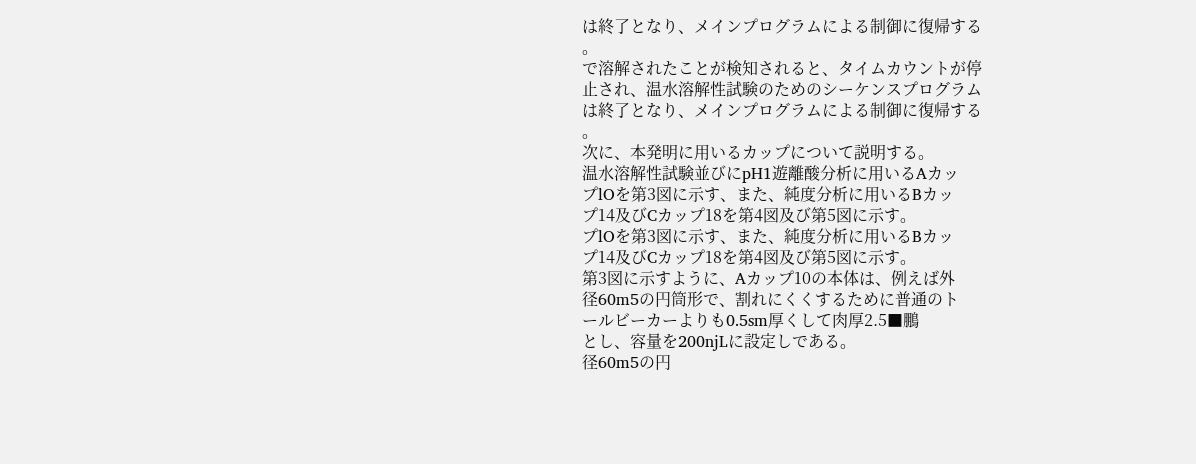は終了となり、メインプログラムによる制御に復帰する
。
で溶解されたことが検知されると、タイムカウントが停
止され、温水溶解性試験のためのシーケンスプログラム
は終了となり、メインプログラムによる制御に復帰する
。
次に、本発明に用いるカップについて説明する。
温水溶解性試験並びにpH1遊離酸分析に用いるAカッ
プlOを第3図に示す、また、純度分析に用いるBカッ
プ14及びCカップ18を第4図及び第5図に示す。
プlOを第3図に示す、また、純度分析に用いるBカッ
プ14及びCカップ18を第4図及び第5図に示す。
第3図に示すように、Aカップ10の本体は、例えば外
径60m5の円筒形で、割れにくくするために普通のト
ールビーカーよりも0.5sm厚くして肉厚2.5■鵬
とし、容量を200njLに設定しである。
径60m5の円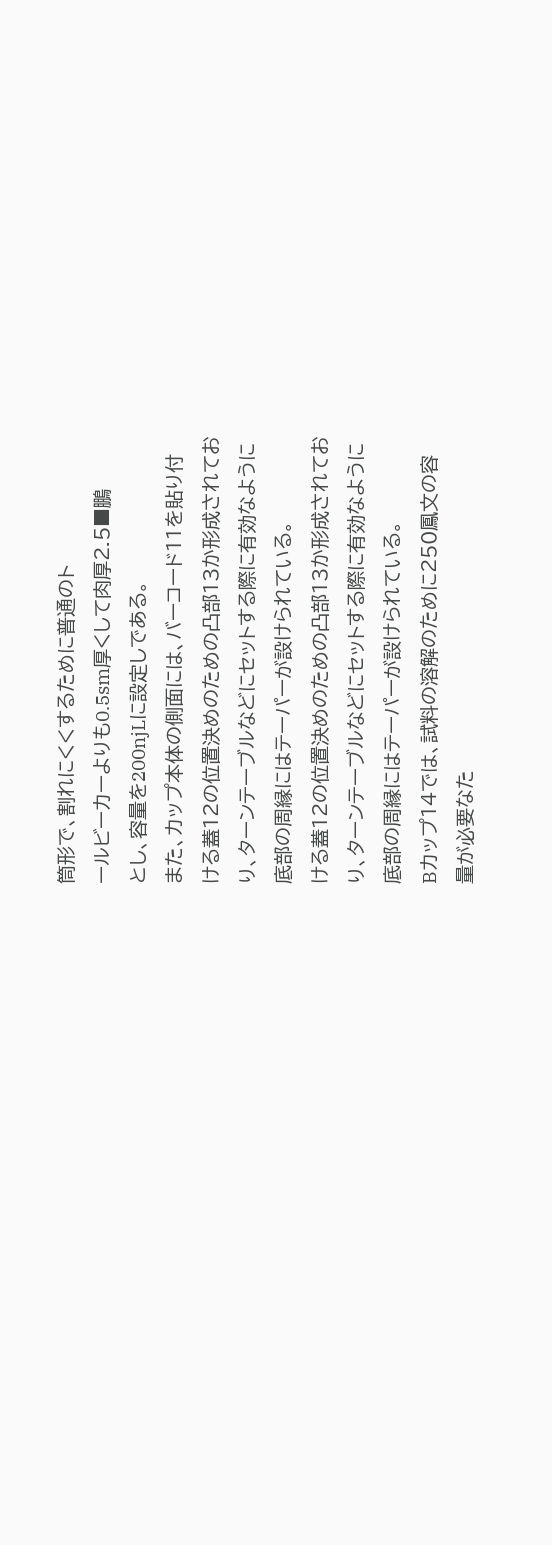筒形で、割れにくくするために普通のト
ールビーカーよりも0.5sm厚くして肉厚2.5■鵬
とし、容量を200njLに設定しである。
また、カップ本体の側面には、バーコード11を貼り付
ける蓋12の位置決めのための凸部13か形成されてお
り、ターンテーブルなどにセットする際に有効なように
底部の周縁にはテーパーが設けられている。
ける蓋12の位置決めのための凸部13か形成されてお
り、ターンテーブルなどにセットする際に有効なように
底部の周縁にはテーパーが設けられている。
Bカップ14では、試料の溶解のために250鳳文の容
量が必要なた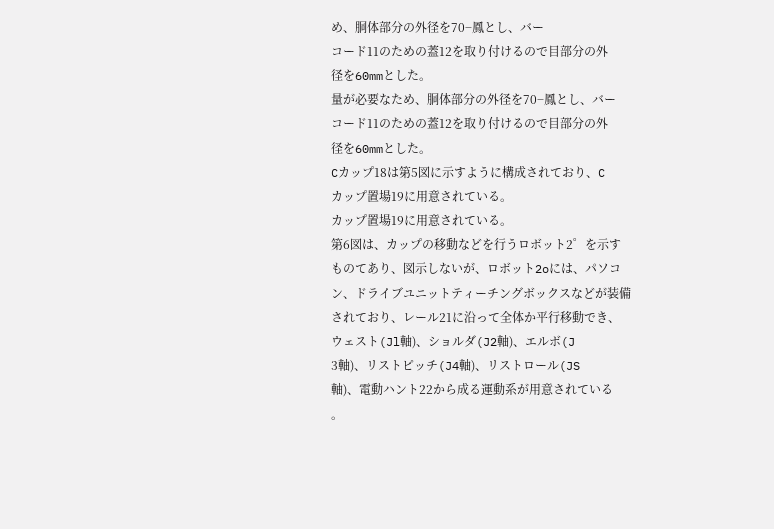め、胴体部分の外径を70−鳳とし、バー
コード11のための蓋12を取り付けるので目部分の外
径を60mmとした。
量が必要なため、胴体部分の外径を70−鳳とし、バー
コード11のための蓋12を取り付けるので目部分の外
径を60mmとした。
Cカップ18は第5図に示すように構成されており、C
カップ置場19に用意されている。
カップ置場19に用意されている。
第6図は、カップの移動などを行うロボット2゜を示す
ものてあり、図示しないが、ロボット2oには、パソコ
ン、ドライブユニットティーチングボックスなどが装備
されており、レール21に沿って全体か平行移動でき、
ウェスト(Jl軸)、ショルダ(J2軸)、エルボ(J
3軸)、リストピッチ(J4軸)、リストロール(JS
軸)、電動ハント22から成る運動系が用意されている
。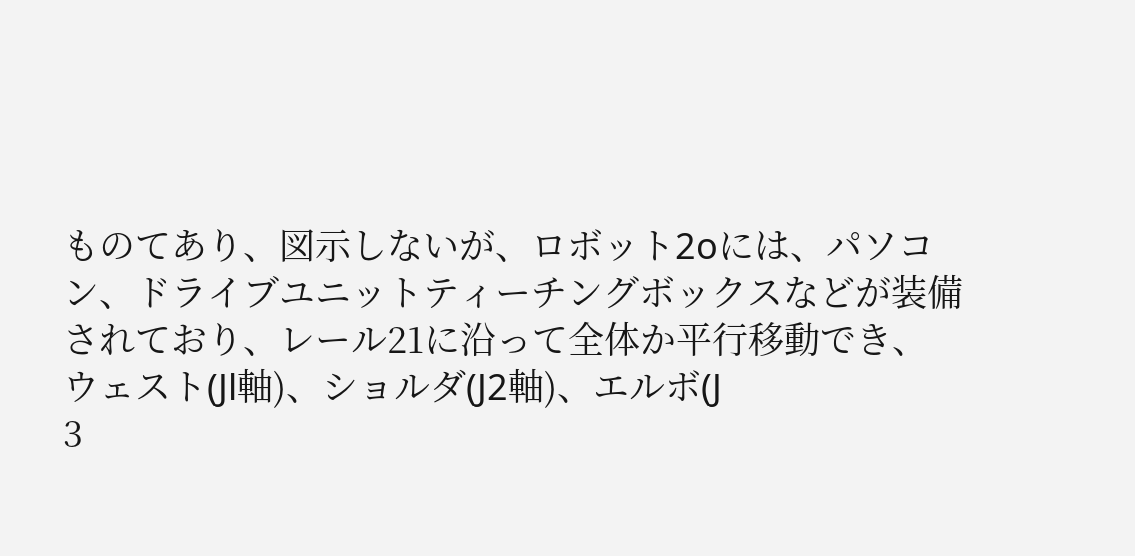ものてあり、図示しないが、ロボット2oには、パソコ
ン、ドライブユニットティーチングボックスなどが装備
されており、レール21に沿って全体か平行移動でき、
ウェスト(Jl軸)、ショルダ(J2軸)、エルボ(J
3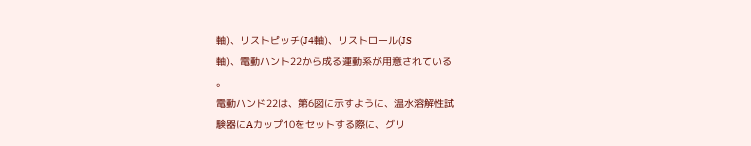軸)、リストピッチ(J4軸)、リストロール(JS
軸)、電動ハント22から成る運動系が用意されている
。
電動ハンド22は、第6図に示すように、温水溶解性試
験器にAカップ10をセットする際に、グリ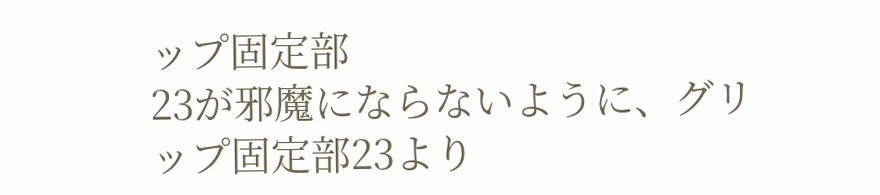ップ固定部
23が邪魔にならないように、グリップ固定部23より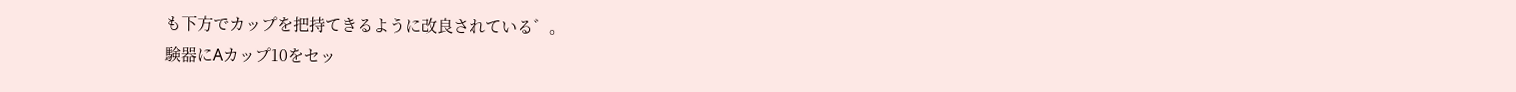も下方でカップを把持てきるように改良されている゛。
験器にAカップ10をセッ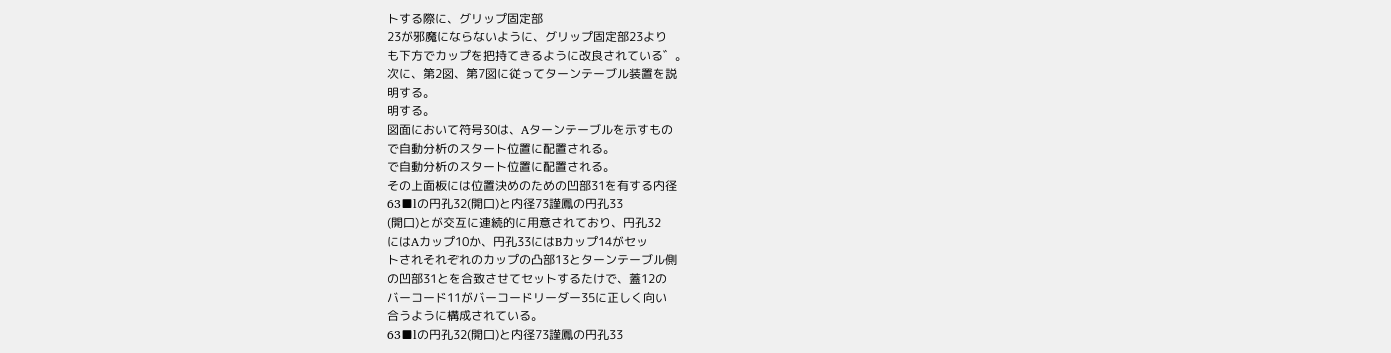トする際に、グリップ固定部
23が邪魔にならないように、グリップ固定部23より
も下方でカップを把持てきるように改良されている゛。
次に、第2図、第7図に従ってターンテーブル装置を説
明する。
明する。
図面において符号30は、Aターンテーブルを示すもの
で自動分析のスタート位置に配置される。
で自動分析のスタート位置に配置される。
その上面板には位置決めのための凹部31を有する内径
63■lの円孔32(開口)と内径73謹鳳の円孔33
(開口)とが交互に連続的に用意されており、円孔32
にはAカップ10か、円孔33にはBカップ14がセッ
トされそれぞれのカップの凸部13とターンテーブル側
の凹部31とを合致させてセットするたけで、蓋12の
バーコード11がバーコードリーダー35に正しく向い
合うように構成されている。
63■lの円孔32(開口)と内径73謹鳳の円孔33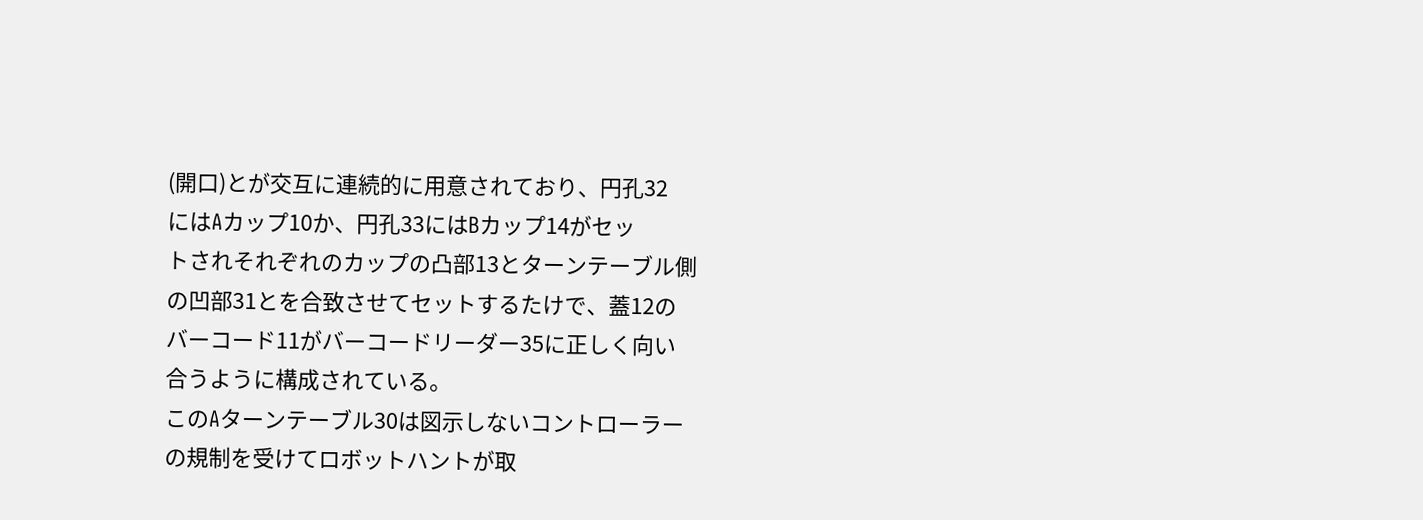(開口)とが交互に連続的に用意されており、円孔32
にはAカップ10か、円孔33にはBカップ14がセッ
トされそれぞれのカップの凸部13とターンテーブル側
の凹部31とを合致させてセットするたけで、蓋12の
バーコード11がバーコードリーダー35に正しく向い
合うように構成されている。
このAターンテーブル30は図示しないコントローラー
の規制を受けてロボットハントが取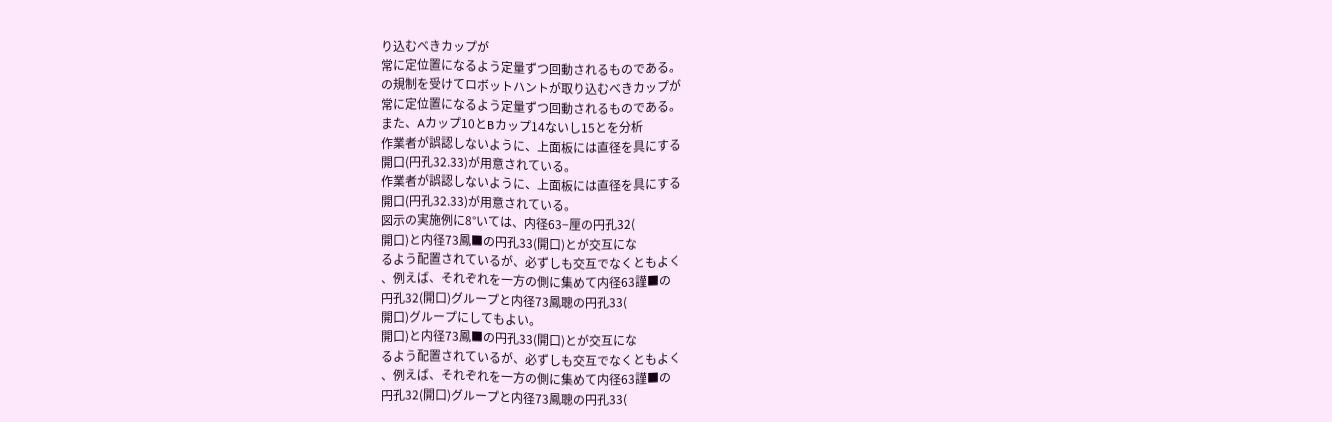り込むべきカップが
常に定位置になるよう定量ずつ回動されるものである。
の規制を受けてロボットハントが取り込むべきカップが
常に定位置になるよう定量ずつ回動されるものである。
また、Aカップ10とBカップ14ないし15とを分析
作業者が誤認しないように、上面板には直径を具にする
開口(円孔32.33)が用意されている。
作業者が誤認しないように、上面板には直径を具にする
開口(円孔32.33)が用意されている。
図示の実施例に8°いては、内径63−厘の円孔32(
開口)と内径73鳳■の円孔33(開口)とが交互にな
るよう配置されているが、必ずしも交互でなくともよく
、例えば、それぞれを一方の側に集めて内径63謹■の
円孔32(開口)グループと内径73鳳聰の円孔33(
開口)グループにしてもよい。
開口)と内径73鳳■の円孔33(開口)とが交互にな
るよう配置されているが、必ずしも交互でなくともよく
、例えば、それぞれを一方の側に集めて内径63謹■の
円孔32(開口)グループと内径73鳳聰の円孔33(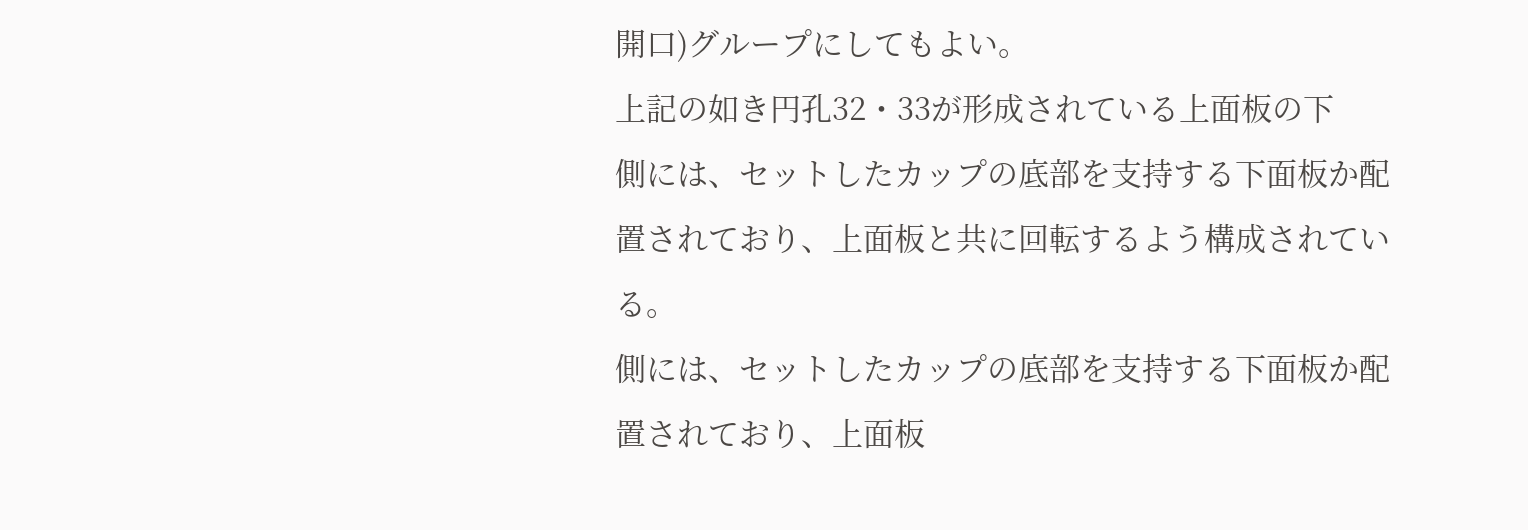開口)グループにしてもよい。
上記の如き円孔32・33が形成されている上面板の下
側には、セットしたカップの底部を支持する下面板か配
置されており、上面板と共に回転するよう構成されてい
る。
側には、セットしたカップの底部を支持する下面板か配
置されており、上面板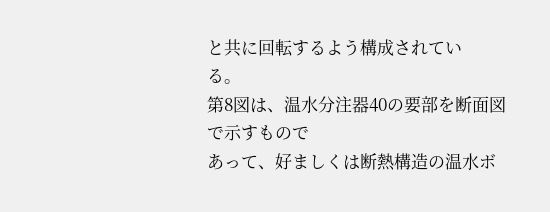と共に回転するよう構成されてい
る。
第8図は、温水分注器40の要部を断面図で示すもので
あって、好ましくは断熱構造の温水ボ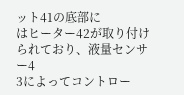ット41の底部に
はヒーター42が取り付けられており、液量センサー4
3によってコントロー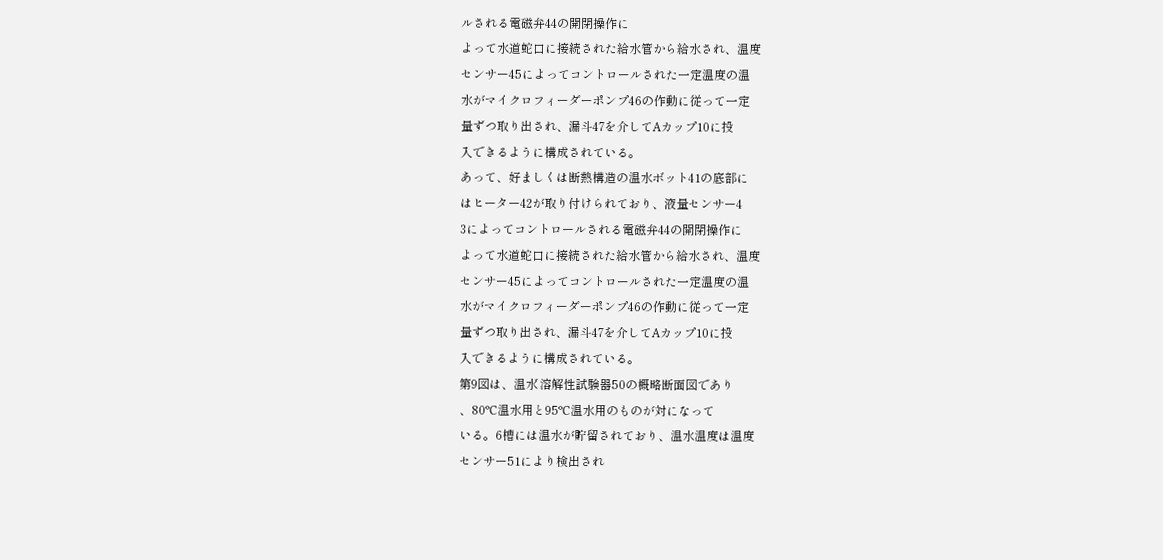ルされる電磁弁44の開閉操作に
よって水道蛇口に接続された給水管から給水され、温度
センサー45によってコントロールされた一定温度の温
水がマイクロフィーダーポンプ46の作動に従って一定
量ずつ取り出され、漏斗47を介してAカップ10に投
入できるように構成されている。
あって、好ましくは断熱構造の温水ボット41の底部に
はヒーター42が取り付けられており、液量センサー4
3によってコントロールされる電磁弁44の開閉操作に
よって水道蛇口に接続された給水管から給水され、温度
センサー45によってコントロールされた一定温度の温
水がマイクロフィーダーポンプ46の作動に従って一定
量ずつ取り出され、漏斗47を介してAカップ10に投
入できるように構成されている。
第9図は、温水゛溶解性試験器50の概略断面図であり
、80°C温水用と95°C温水用のものが対になって
いる。6槽には温水が貯留されており、温水温度は温度
センサー51により検出され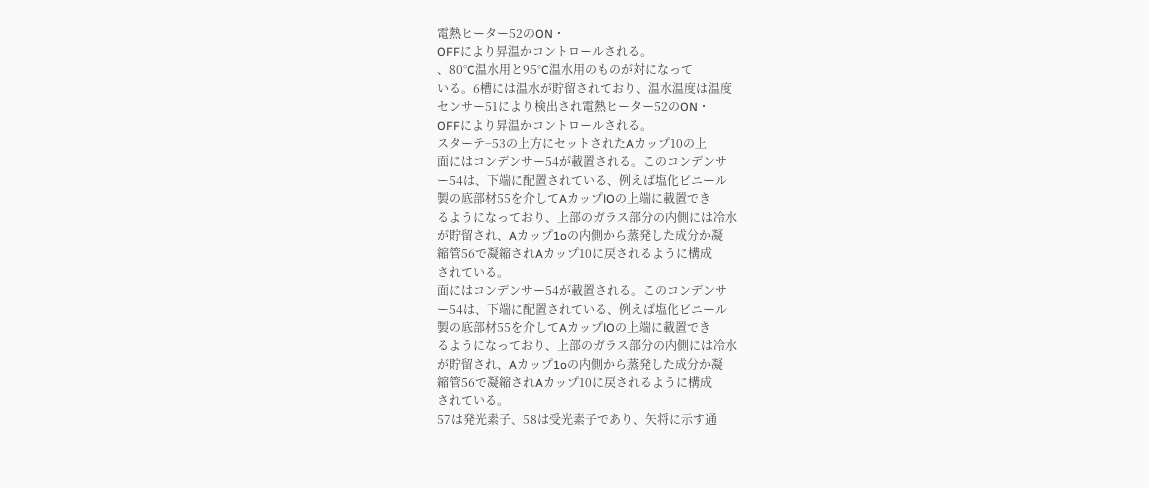電熱ヒーター52のON・
OFFにより昇温かコントロールされる。
、80°C温水用と95°C温水用のものが対になって
いる。6槽には温水が貯留されており、温水温度は温度
センサー51により検出され電熱ヒーター52のON・
OFFにより昇温かコントロールされる。
スターテ−53の上方にセットされたAカップ10の上
面にはコンデンサー54が載置される。このコンデンサ
ー54は、下端に配置されている、例えば塩化ビニール
製の底部材55を介してAカップlOの上端に載置でき
るようになっており、上部のガラス部分の内側には冷水
が貯留され、Aカップ1oの内側から蒸発した成分か凝
縮管56で凝縮されAカップ10に戻されるように構成
されている。
面にはコンデンサー54が載置される。このコンデンサ
ー54は、下端に配置されている、例えば塩化ビニール
製の底部材55を介してAカップlOの上端に載置でき
るようになっており、上部のガラス部分の内側には冷水
が貯留され、Aカップ1oの内側から蒸発した成分か凝
縮管56で凝縮されAカップ10に戻されるように構成
されている。
57は発光素子、58は受光素子であり、矢将に示す通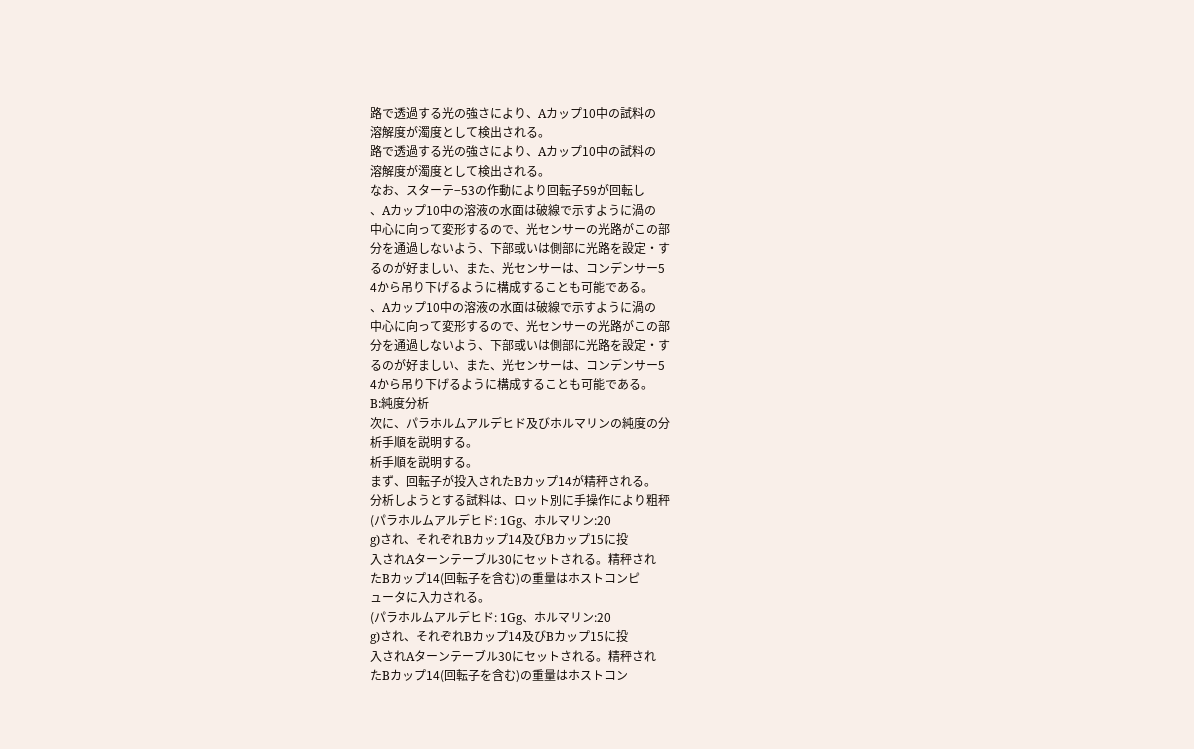路で透過する光の強さにより、Aカップ10中の試料の
溶解度が濁度として検出される。
路で透過する光の強さにより、Aカップ10中の試料の
溶解度が濁度として検出される。
なお、スターテ−53の作動により回転子59が回転し
、Aカップ10中の溶液の水面は破線で示すように渦の
中心に向って変形するので、光センサーの光路がこの部
分を通過しないよう、下部或いは側部に光路を設定・す
るのが好ましい、また、光センサーは、コンデンサー5
4から吊り下げるように構成することも可能である。
、Aカップ10中の溶液の水面は破線で示すように渦の
中心に向って変形するので、光センサーの光路がこの部
分を通過しないよう、下部或いは側部に光路を設定・す
るのが好ましい、また、光センサーは、コンデンサー5
4から吊り下げるように構成することも可能である。
B:純度分析
次に、パラホルムアルデヒド及びホルマリンの純度の分
析手順を説明する。
析手順を説明する。
まず、回転子が投入されたBカップ14が精秤される。
分析しようとする試料は、ロット別に手操作により粗秤
(パラホルムアルデヒド: 1Gg、ホルマリン:20
g)され、それぞれBカップ14及びBカップ15に投
入されAターンテーブル30にセットされる。精秤され
たBカップ14(回転子を含む)の重量はホストコンピ
ュータに入力される。
(パラホルムアルデヒド: 1Gg、ホルマリン:20
g)され、それぞれBカップ14及びBカップ15に投
入されAターンテーブル30にセットされる。精秤され
たBカップ14(回転子を含む)の重量はホストコン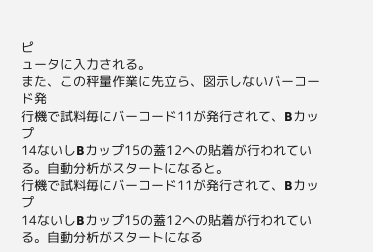ピ
ュータに入力される。
また、この秤量作業に先立ら、図示しないバーコード発
行機で試料毎にバーコード11が発行されて、Bカップ
14ないしBカップ15の蓋12への貼着が行われてい
る。自動分析がスタートになると。
行機で試料毎にバーコード11が発行されて、Bカップ
14ないしBカップ15の蓋12への貼着が行われてい
る。自動分析がスタートになる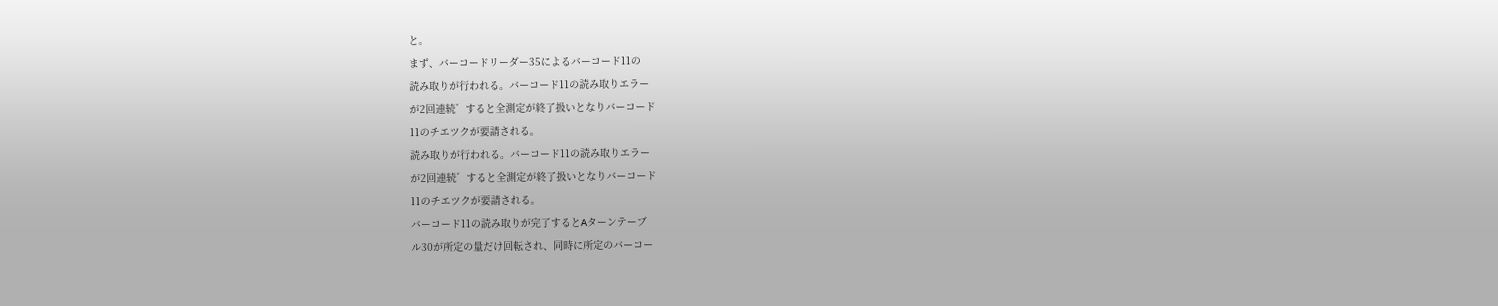と。
まず、バーコードリーダー35によるバーコード11の
読み取りが行われる。バーコード11の読み取りエラー
が2回連続゛すると全測定が終了扱いとなりバーコード
11のチエツクが要請される。
読み取りが行われる。バーコード11の読み取りエラー
が2回連続゛すると全測定が終了扱いとなりバーコード
11のチエツクが要請される。
バーコード11の読み取りが完了するとAターンテーブ
ル30が所定の量だけ回転され、同時に所定のバーコー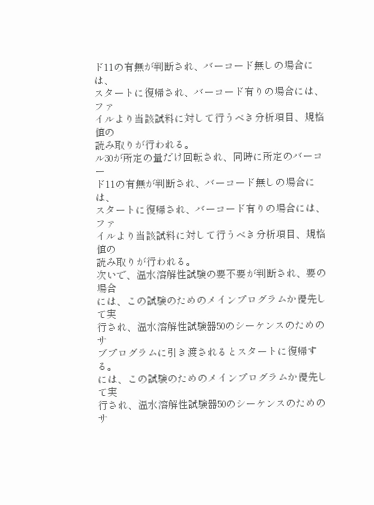ド11の有無が判断され、バーコード無しの場合には、
スタートに復帰され、バーコード有りの場合には、ファ
イルより当該試料に対して行うべき分析項目、規格値の
読み取りが行われる。
ル30が所定の量だけ回転され、同時に所定のバーコー
ド11の有無が判断され、バーコード無しの場合には、
スタートに復帰され、バーコード有りの場合には、ファ
イルより当該試料に対して行うべき分析項目、規格値の
読み取りが行われる。
次いで、温水溶解性試験の要不要が判断され、要の場合
には、この試験のためのメインプログラムか優先して実
行され、温水溶解性試験器50のシーケンスのためのサ
ブプログラムに引き渡されるとスタートに復帰する。
には、この試験のためのメインプログラムか優先して実
行され、温水溶解性試験器50のシーケンスのためのサ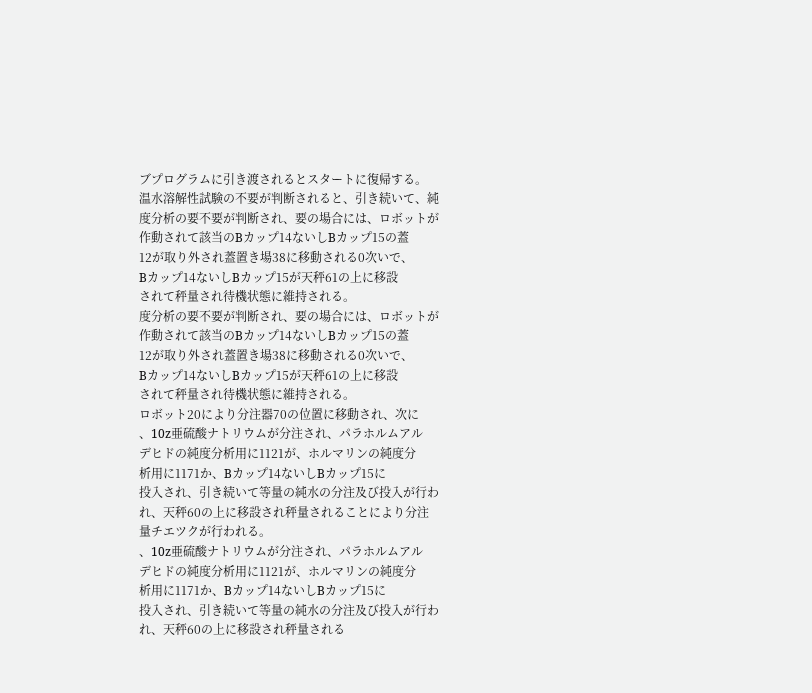ブプログラムに引き渡されるとスタートに復帰する。
温水溶解性試験の不要が判断されると、引き続いて、純
度分析の要不要が判断され、要の場合には、ロボットが
作動されて該当のBカップ14ないしBカップ15の蓋
12が取り外され蓋置き場38に移動される0次いで、
Bカップ14ないしBカップ15が天秤61の上に移設
されて秤量され待機状態に維持される。
度分析の要不要が判断され、要の場合には、ロボットが
作動されて該当のBカップ14ないしBカップ15の蓋
12が取り外され蓋置き場38に移動される0次いで、
Bカップ14ないしBカップ15が天秤61の上に移設
されて秤量され待機状態に維持される。
ロボット20により分注器70の位置に移動され、次に
、10z亜硫酸ナトリウムが分注され、パラホルムアル
デヒドの純度分析用に1121が、ホルマリンの純度分
析用に1171か、Bカップ14ないしBカップ15に
投入され、引き続いて等量の純水の分注及び投入が行わ
れ、天秤60の上に移設され秤量されることにより分注
量チエツクが行われる。
、10z亜硫酸ナトリウムが分注され、パラホルムアル
デヒドの純度分析用に1121が、ホルマリンの純度分
析用に1171か、Bカップ14ないしBカップ15に
投入され、引き続いて等量の純水の分注及び投入が行わ
れ、天秤60の上に移設され秤量される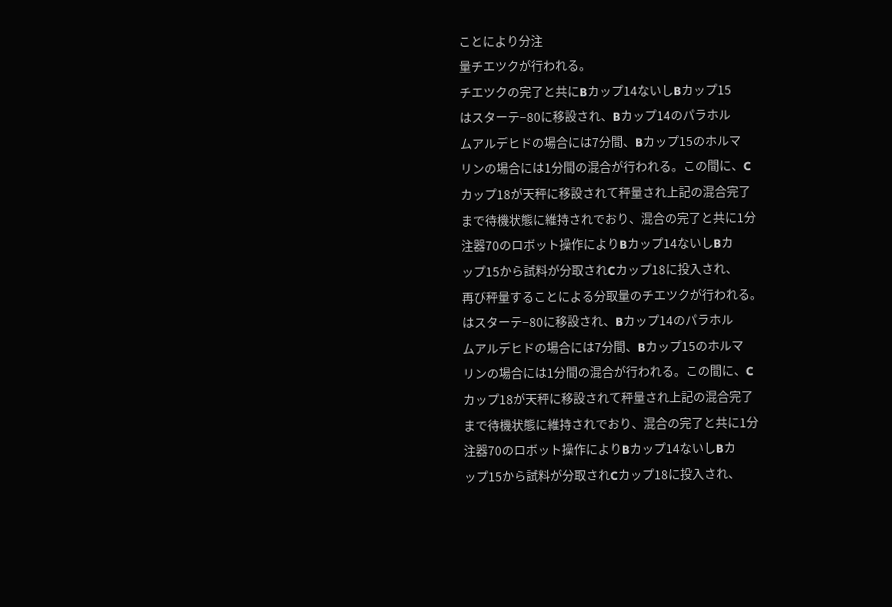ことにより分注
量チエツクが行われる。
チエツクの完了と共にBカップ14ないしBカップ15
はスターテ−80に移設され、Bカップ14のパラホル
ムアルデヒドの場合には7分間、Bカップ15のホルマ
リンの場合には1分間の混合が行われる。この間に、C
カップ18が天秤に移設されて秤量され上記の混合完了
まで待機状態に維持されでおり、混合の完了と共に1分
注器70のロボット操作によりBカップ14ないしBカ
ップ15から試料が分取されCカップ18に投入され、
再び秤量することによる分取量のチエツクが行われる。
はスターテ−80に移設され、Bカップ14のパラホル
ムアルデヒドの場合には7分間、Bカップ15のホルマ
リンの場合には1分間の混合が行われる。この間に、C
カップ18が天秤に移設されて秤量され上記の混合完了
まで待機状態に維持されでおり、混合の完了と共に1分
注器70のロボット操作によりBカップ14ないしBカ
ップ15から試料が分取されCカップ18に投入され、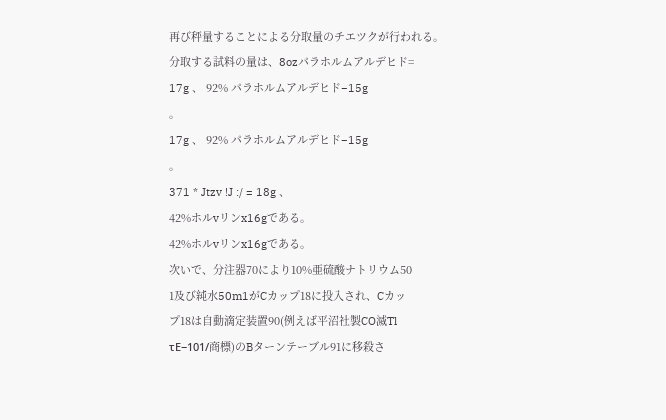再び秤量することによる分取量のチエツクが行われる。
分取する試料の量は、8ozパラホルムアルデヒド=
17g 、 92% パラホルムアルデヒド−15g
。
17g 、 92% パラホルムアルデヒド−15g
。
371 * Jtzv !J :/ = 18g 、
42%ホルvリンx16gである。
42%ホルvリンx16gである。
次いで、分注器70により10%亜硫酸ナトリウム50
1及び純水50m1がCカップ18に投入され、Cカッ
プ18は自動滴定装置90(例えば平沼社製CO滅Tl
τE−101/商標)のBターンテーブル91に移殺さ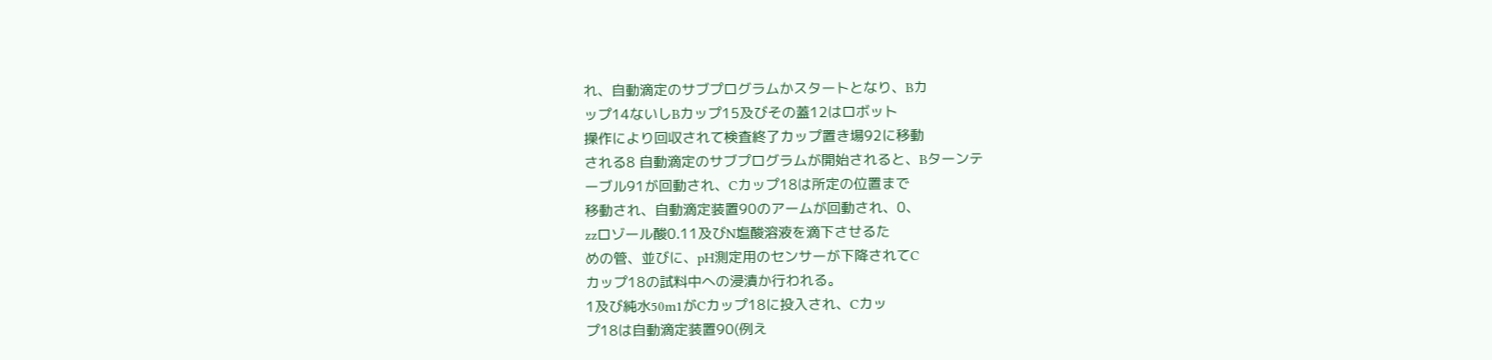れ、自動滴定のサブプログラムかスタートとなり、Bカ
ップ14ないしBカップ15及びその蓋12はロボット
操作により回収されて検査終了カップ置き場92に移動
される8 自動滴定のサブプログラムが開始されると、Bターンテ
ーブル91が回動され、Cカップ18は所定の位置まで
移動され、自動滴定装置90のアームが回動され、0、
zzロゾール酸0.11及びN塩酸溶液を滴下させるた
めの管、並びに、pH測定用のセンサーが下降されてC
カップ18の試料中への浸漬か行われる。
1及び純水50m1がCカップ18に投入され、Cカッ
プ18は自動滴定装置90(例え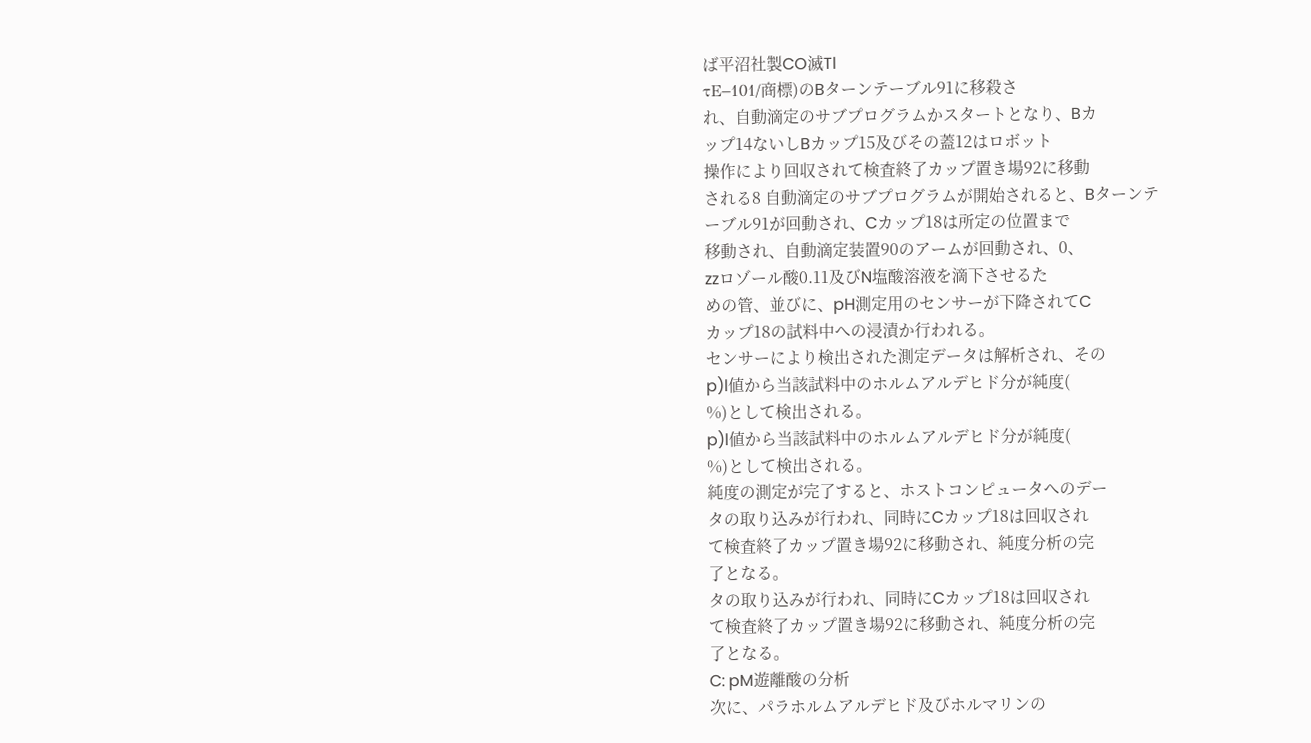ば平沼社製CO滅Tl
τE−101/商標)のBターンテーブル91に移殺さ
れ、自動滴定のサブプログラムかスタートとなり、Bカ
ップ14ないしBカップ15及びその蓋12はロボット
操作により回収されて検査終了カップ置き場92に移動
される8 自動滴定のサブプログラムが開始されると、Bターンテ
ーブル91が回動され、Cカップ18は所定の位置まで
移動され、自動滴定装置90のアームが回動され、0、
zzロゾール酸0.11及びN塩酸溶液を滴下させるた
めの管、並びに、pH測定用のセンサーが下降されてC
カップ18の試料中への浸漬か行われる。
センサーにより検出された測定データは解析され、その
p)l値から当該試料中のホルムアルデヒド分が純度(
%)として検出される。
p)l値から当該試料中のホルムアルデヒド分が純度(
%)として検出される。
純度の測定が完了すると、ホストコンピュータへのデー
タの取り込みが行われ、同時にCカップ18は回収され
て検査終了カップ置き場92に移動され、純度分析の完
了となる。
タの取り込みが行われ、同時にCカップ18は回収され
て検査終了カップ置き場92に移動され、純度分析の完
了となる。
C: pM遊離酸の分析
次に、パラホルムアルデヒド及びホルマリンの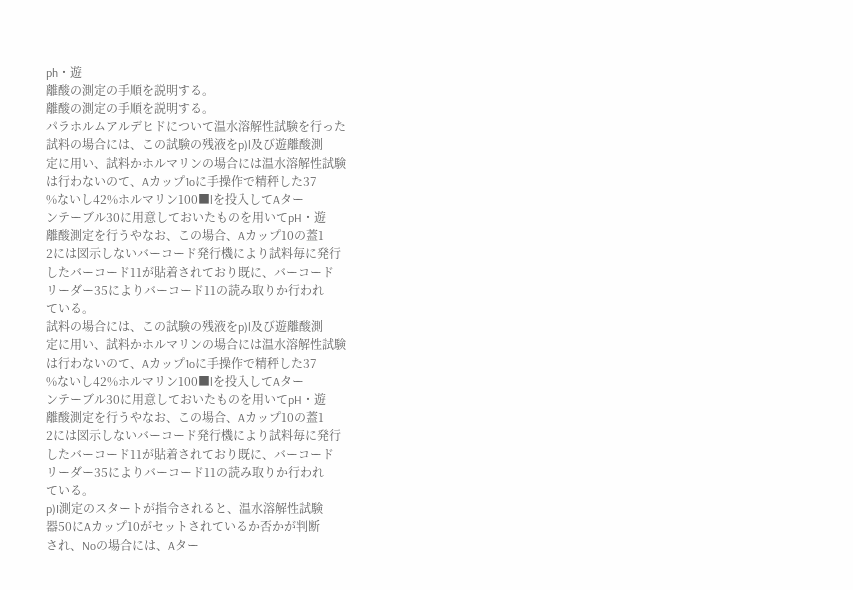ph・遊
離酸の測定の手順を説明する。
離酸の測定の手順を説明する。
パラホルムアルデヒドについて温水溶解性試験を行った
試料の場合には、この試験の残液をp)l及び遊離酸測
定に用い、試料かホルマリンの場合には温水溶解性試験
は行わないのて、Aカップ1oに手操作で精秤した37
%ないし42%ホルマリン100■lを投入してAター
ンテーブル30に用意しておいたものを用いてpH・遊
離酸測定を行うやなお、この場合、Aカップ10の蓋1
2には図示しないバーコード発行機により試料毎に発行
したバーコード11が貼着されており既に、バーコード
リーダー35によりバーコード11の読み取りか行われ
ている。
試料の場合には、この試験の残液をp)l及び遊離酸測
定に用い、試料かホルマリンの場合には温水溶解性試験
は行わないのて、Aカップ1oに手操作で精秤した37
%ないし42%ホルマリン100■lを投入してAター
ンテーブル30に用意しておいたものを用いてpH・遊
離酸測定を行うやなお、この場合、Aカップ10の蓋1
2には図示しないバーコード発行機により試料毎に発行
したバーコード11が貼着されており既に、バーコード
リーダー35によりバーコード11の読み取りか行われ
ている。
p)I測定のスタートが指令されると、温水溶解性試験
器50にAカップ10がセットされているか否かが判断
され、Noの場合には、Aター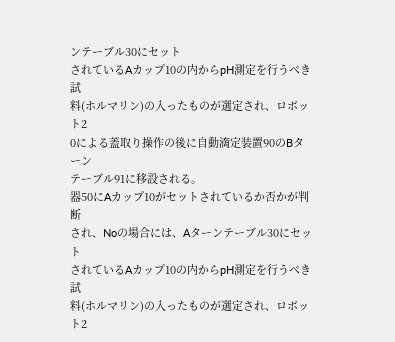ンテーブル30にセット
されているAカップ10の内からpH測定を行うべき試
料(ホルマリン)の入ったものが選定され、ロボット2
0による蓋取り操作の後に自動滴定装置90のBターン
テーブル91に移設される。
器50にAカップ10がセットされているか否かが判断
され、Noの場合には、Aターンテーブル30にセット
されているAカップ10の内からpH測定を行うべき試
料(ホルマリン)の入ったものが選定され、ロボット2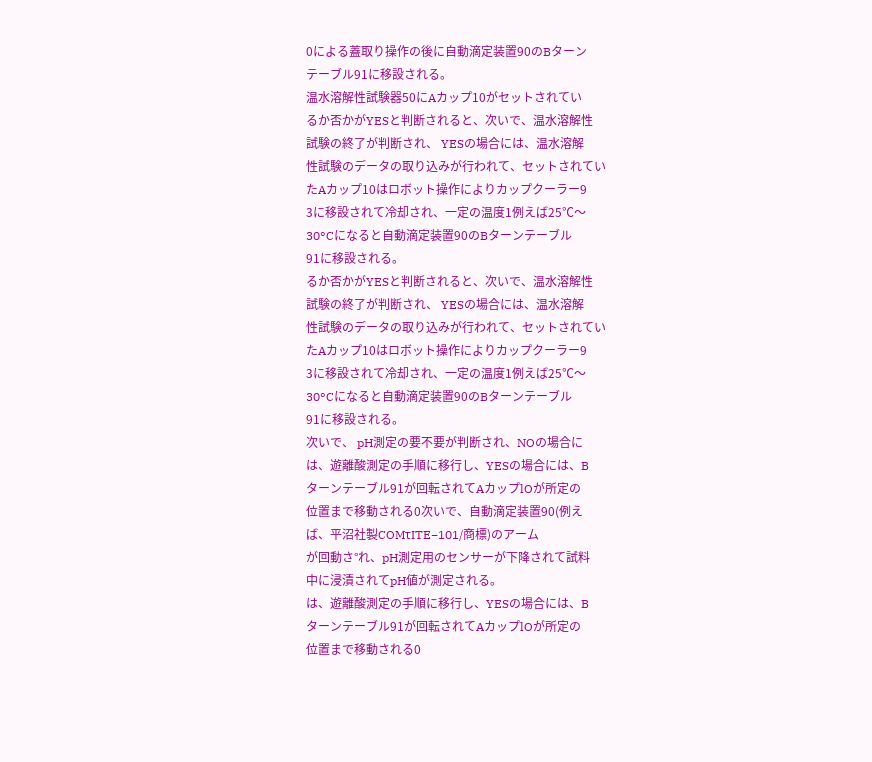0による蓋取り操作の後に自動滴定装置90のBターン
テーブル91に移設される。
温水溶解性試験器50にAカップ10がセットされてい
るか否かがYESと判断されると、次いで、温水溶解性
試験の終了が判断され、 YESの場合には、温水溶解
性試験のデータの取り込みが行われて、セットされてい
たAカップ10はロボット操作によりカップクーラー9
3に移設されて冷却され、一定の温度1例えば25℃〜
30°Cになると自動滴定装置90のBターンテーブル
91に移設される。
るか否かがYESと判断されると、次いで、温水溶解性
試験の終了が判断され、 YESの場合には、温水溶解
性試験のデータの取り込みが行われて、セットされてい
たAカップ10はロボット操作によりカップクーラー9
3に移設されて冷却され、一定の温度1例えば25℃〜
30°Cになると自動滴定装置90のBターンテーブル
91に移設される。
次いで、 pH測定の要不要が判断され、NOの場合に
は、遊離酸測定の手順に移行し、YESの場合には、B
ターンテーブル91が回転されてAカップlOが所定の
位置まで移動される0次いで、自動滴定装置90(例え
ば、平沼社製COMτITE−101/商標)のアーム
が回動さ°れ、pH測定用のセンサーが下降されて試料
中に浸漬されてpH値が測定される。
は、遊離酸測定の手順に移行し、YESの場合には、B
ターンテーブル91が回転されてAカップlOが所定の
位置まで移動される0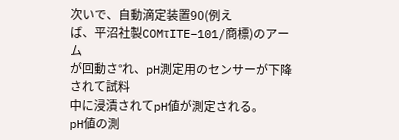次いで、自動滴定装置90(例え
ば、平沼社製COMτITE−101/商標)のアーム
が回動さ°れ、pH測定用のセンサーが下降されて試料
中に浸漬されてpH値が測定される。
pH値の測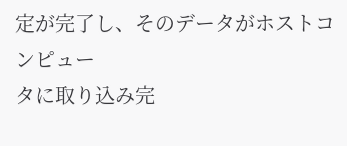定が完了し、そのデータがホストコンピュー
タに取り込み完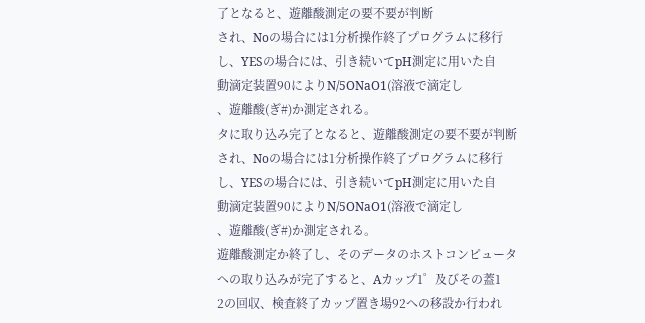了となると、遊離酸測定の要不要が判断
され、Noの場合には1分析操作終了プログラムに移行
し、YESの場合には、引き続いてpH測定に用いた自
動滴定装置90によりN/5ONaO1(溶液で滴定し
、遊離酸(ぎ#)か測定される。
タに取り込み完了となると、遊離酸測定の要不要が判断
され、Noの場合には1分析操作終了プログラムに移行
し、YESの場合には、引き続いてpH測定に用いた自
動滴定装置90によりN/5ONaO1(溶液で滴定し
、遊離酸(ぎ#)か測定される。
遊離酸測定か終了し、そのデータのホストコンピュータ
への取り込みが完了すると、Aカップ1゜及びその蓋1
2の回収、検査終了カップ置き場92への移設か行われ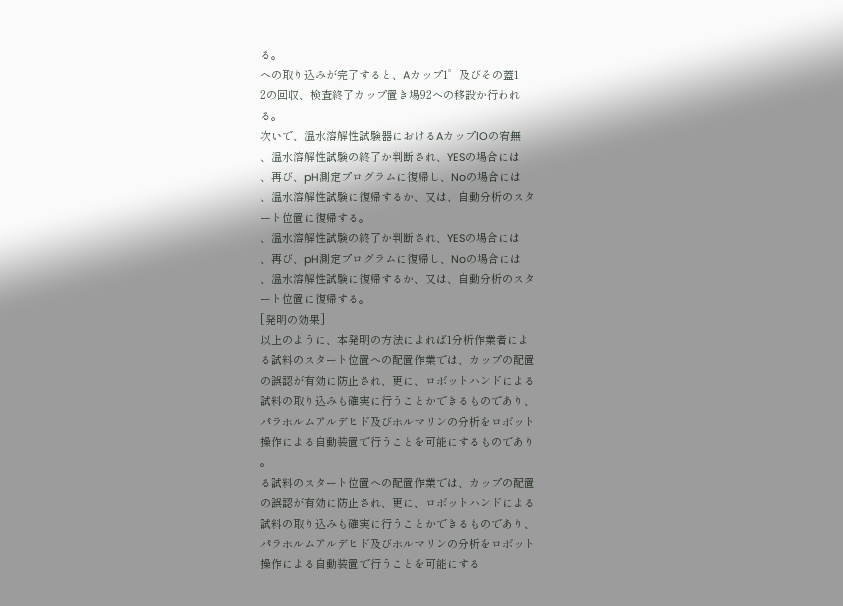る。
への取り込みが完了すると、Aカップ1゜及びその蓋1
2の回収、検査終了カップ置き場92への移設か行われ
る。
次いで、温水溶解性試験器におけるAカップlOの宥無
、温水溶解性試験の終了か判断され、YESの場合には
、再び、pH測定プログラムに復帰し、Noの場合には
、温水溶解性試験に復帰するか、又は、自動分析のスタ
ート位置に復帰する。
、温水溶解性試験の終了か判断され、YESの場合には
、再び、pH測定プログラムに復帰し、Noの場合には
、温水溶解性試験に復帰するか、又は、自動分析のスタ
ート位置に復帰する。
[発明の効果]
以上のように、本発明の方法によれば1分析作業者によ
る試料のスタート位置への配置作業では、カップの配置
の誤認が有効に防止され、更に、ロボットハンドによる
試料の取り込みも確実に行うことかできるものであり、
パラホルムアルデヒド及びホルマリンの分析をロボット
操作による自動装置で行うことを可能にするものであり
。
る試料のスタート位置への配置作業では、カップの配置
の誤認が有効に防止され、更に、ロボットハンドによる
試料の取り込みも確実に行うことかできるものであり、
パラホルムアルデヒド及びホルマリンの分析をロボット
操作による自動装置で行うことを可能にする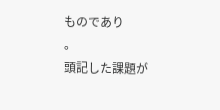ものであり
。
頭記した課題が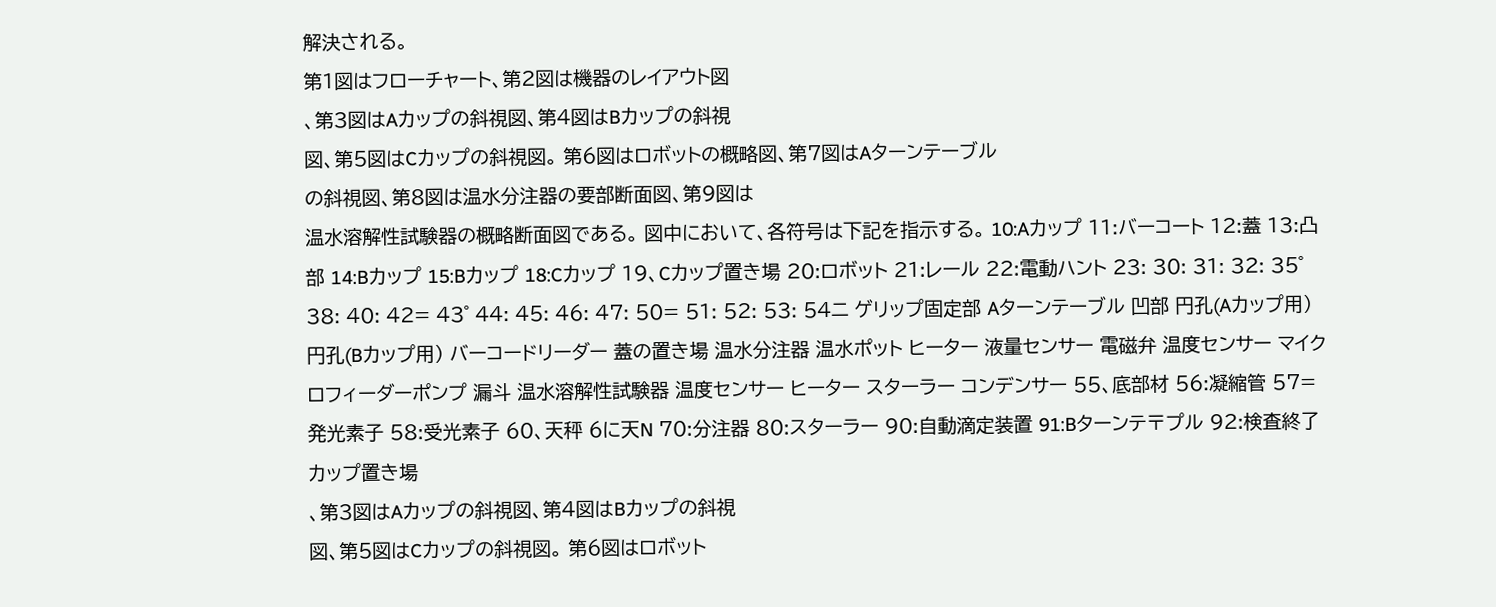解決される。
第1図はフローチャート、第2図は機器のレイアウト図
、第3図はAカップの斜視図、第4図はBカップの斜視
図、第5図はCカップの斜視図。 第6図はロボットの概略図、第7図はAターンテーブル
の斜視図、第8図は温水分注器の要部断面図、第9図は
温水溶解性試験器の概略断面図である。 図中において、各符号は下記を指示する。 10:Aカップ 11:バーコート 12:蓋 13:凸部 14:Bカップ 15:Bカップ 18:Cカップ 19、Cカップ置き場 20:ロボット 21:レール 22:電動ハント 23: 30: 31: 32: 35゜ 38: 40: 42= 43゜ 44: 45: 46: 47: 50= 51: 52: 53: 54ニ ゲリップ固定部 Aターンテーブル 凹部 円孔(Aカップ用) 円孔(Bカップ用) バーコードリーダー 蓋の置き場 温水分注器 温水ポット ヒーター 液量センサー 電磁弁 温度センサー マイクロフィーダーポンプ 漏斗 温水溶解性試験器 温度センサー ヒーター スターラー コンデンサー 55、底部材 56:凝縮管 57=発光素子 58:受光素子 60、天秤 6に天N 70:分注器 80:スターラー 90:自動滴定装置 91:Bターンテ〒プル 92:検査終了カップ置き場
、第3図はAカップの斜視図、第4図はBカップの斜視
図、第5図はCカップの斜視図。 第6図はロボット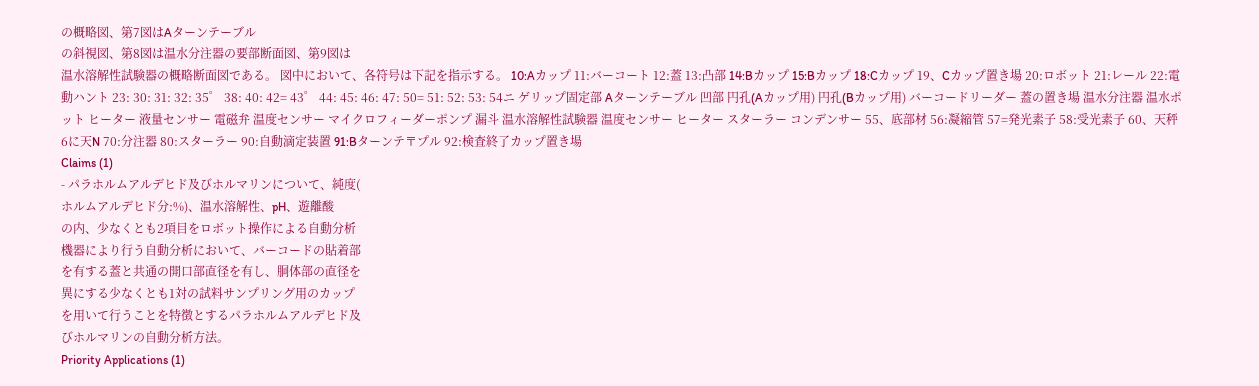の概略図、第7図はAターンテーブル
の斜視図、第8図は温水分注器の要部断面図、第9図は
温水溶解性試験器の概略断面図である。 図中において、各符号は下記を指示する。 10:Aカップ 11:バーコート 12:蓋 13:凸部 14:Bカップ 15:Bカップ 18:Cカップ 19、Cカップ置き場 20:ロボット 21:レール 22:電動ハント 23: 30: 31: 32: 35゜ 38: 40: 42= 43゜ 44: 45: 46: 47: 50= 51: 52: 53: 54ニ ゲリップ固定部 Aターンテーブル 凹部 円孔(Aカップ用) 円孔(Bカップ用) バーコードリーダー 蓋の置き場 温水分注器 温水ポット ヒーター 液量センサー 電磁弁 温度センサー マイクロフィーダーポンプ 漏斗 温水溶解性試験器 温度センサー ヒーター スターラー コンデンサー 55、底部材 56:凝縮管 57=発光素子 58:受光素子 60、天秤 6に天N 70:分注器 80:スターラー 90:自動滴定装置 91:Bターンテ〒プル 92:検査終了カップ置き場
Claims (1)
- パラホルムアルデヒド及びホルマリンについて、純度(
ホルムアルデヒド分:%)、温水溶解性、pH、遊離酸
の内、少なくとも2項目をロボット操作による自動分析
機器により行う自動分析において、バーコードの貼着部
を有する蓋と共通の開口部直径を有し、胴体部の直径を
異にする少なくとも1対の試料サンプリング用のカップ
を用いて行うことを特徴とするパラホルムアルデヒド及
びホルマリンの自動分析方法。
Priority Applications (1)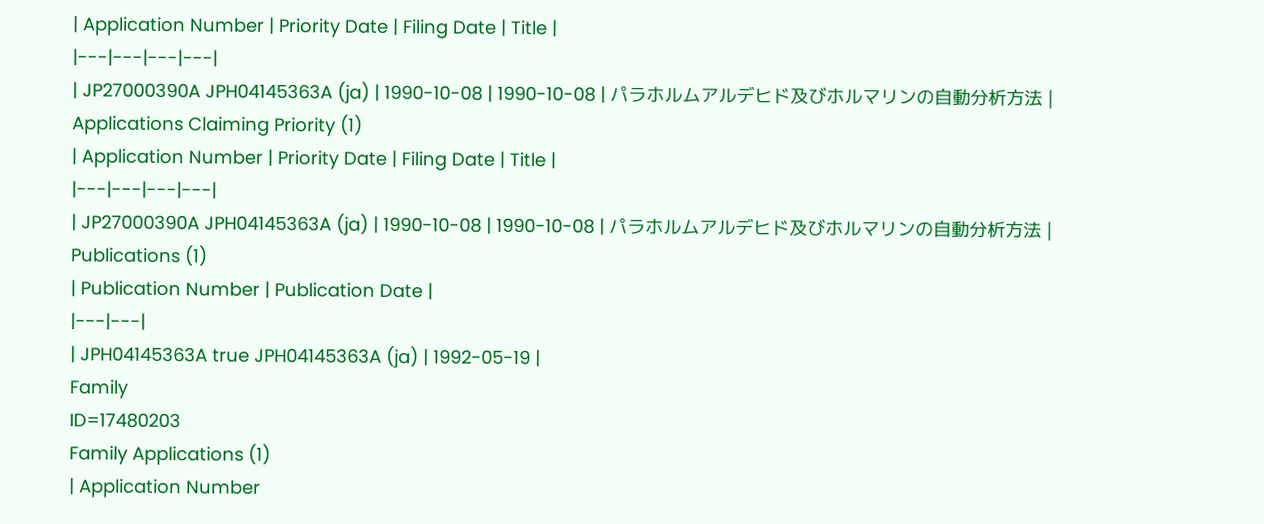| Application Number | Priority Date | Filing Date | Title |
|---|---|---|---|
| JP27000390A JPH04145363A (ja) | 1990-10-08 | 1990-10-08 | パラホルムアルデヒド及びホルマリンの自動分析方法 |
Applications Claiming Priority (1)
| Application Number | Priority Date | Filing Date | Title |
|---|---|---|---|
| JP27000390A JPH04145363A (ja) | 1990-10-08 | 1990-10-08 | パラホルムアルデヒド及びホルマリンの自動分析方法 |
Publications (1)
| Publication Number | Publication Date |
|---|---|
| JPH04145363A true JPH04145363A (ja) | 1992-05-19 |
Family
ID=17480203
Family Applications (1)
| Application Number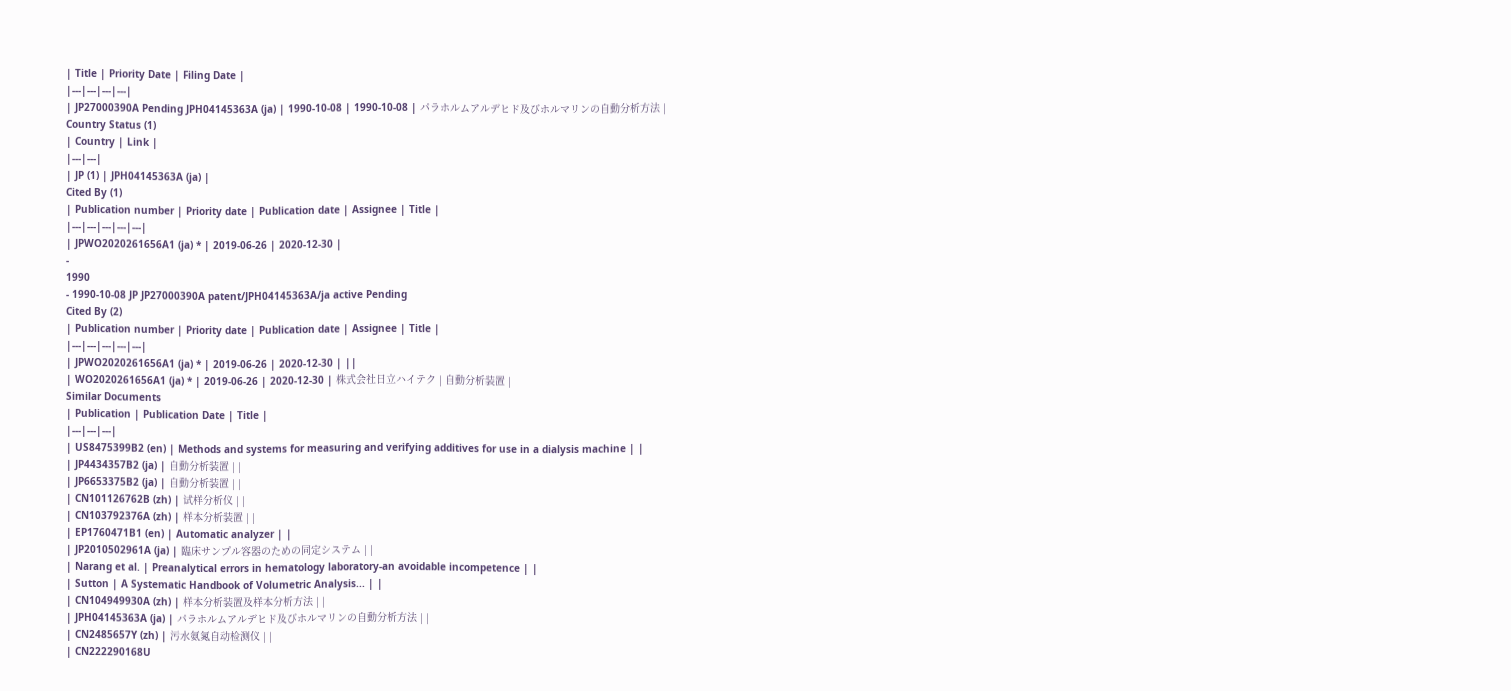| Title | Priority Date | Filing Date |
|---|---|---|---|
| JP27000390A Pending JPH04145363A (ja) | 1990-10-08 | 1990-10-08 | パラホルムアルデヒド及びホルマリンの自動分析方法 |
Country Status (1)
| Country | Link |
|---|---|
| JP (1) | JPH04145363A (ja) |
Cited By (1)
| Publication number | Priority date | Publication date | Assignee | Title |
|---|---|---|---|---|
| JPWO2020261656A1 (ja) * | 2019-06-26 | 2020-12-30 |
-
1990
- 1990-10-08 JP JP27000390A patent/JPH04145363A/ja active Pending
Cited By (2)
| Publication number | Priority date | Publication date | Assignee | Title |
|---|---|---|---|---|
| JPWO2020261656A1 (ja) * | 2019-06-26 | 2020-12-30 | ||
| WO2020261656A1 (ja) * | 2019-06-26 | 2020-12-30 | 株式会社日立ハイテク | 自動分析装置 |
Similar Documents
| Publication | Publication Date | Title |
|---|---|---|
| US8475399B2 (en) | Methods and systems for measuring and verifying additives for use in a dialysis machine | |
| JP4434357B2 (ja) | 自動分析装置 | |
| JP6653375B2 (ja) | 自動分析装置 | |
| CN101126762B (zh) | 试样分析仪 | |
| CN103792376A (zh) | 样本分析装置 | |
| EP1760471B1 (en) | Automatic analyzer | |
| JP2010502961A (ja) | 臨床サンプル容器のための同定システム | |
| Narang et al. | Preanalytical errors in hematology laboratory-an avoidable incompetence | |
| Sutton | A Systematic Handbook of Volumetric Analysis... | |
| CN104949930A (zh) | 样本分析装置及样本分析方法 | |
| JPH04145363A (ja) | パラホルムアルデヒド及びホルマリンの自動分析方法 | |
| CN2485657Y (zh) | 污水氨氮自动检测仪 | |
| CN222290168U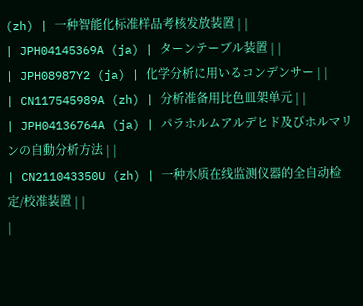(zh) | 一种智能化标准样品考核发放装置 | |
| JPH04145369A (ja) | ターンテーブル装置 | |
| JPH08987Y2 (ja) | 化学分析に用いるコンデンサー | |
| CN117545989A (zh) | 分析准备用比色皿架单元 | |
| JPH04136764A (ja) | パラホルムアルデヒド及びホルマリンの自動分析方法 | |
| CN211043350U (zh) | 一种水质在线监测仪器的全自动检定/校准装置 | |
|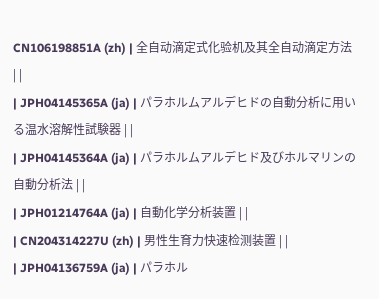CN106198851A (zh) | 全自动滴定式化验机及其全自动滴定方法 | |
| JPH04145365A (ja) | パラホルムアルデヒドの自動分析に用いる温水溶解性試験器 | |
| JPH04145364A (ja) | パラホルムアルデヒド及びホルマリンの自動分析法 | |
| JPH01214764A (ja) | 自動化学分析装置 | |
| CN204314227U (zh) | 男性生育力快速检测装置 | |
| JPH04136759A (ja) | パラホル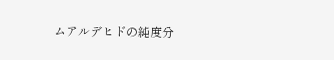ムアルデヒドの純度分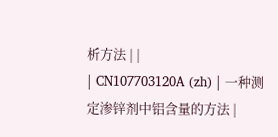析方法 | |
| CN107703120A (zh) | 一种测定渗锌剂中铝含量的方法 |